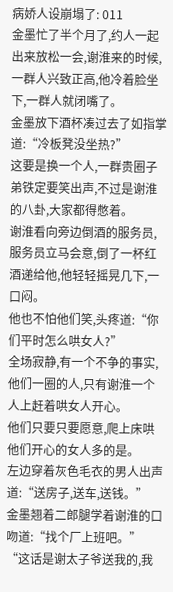病娇人设崩塌了: 011
金墨忙了半个月了,约人一起出来放松一会,谢淮来的时候,一群人兴致正高,他冷着脸坐下,一群人就闭嘴了。
金墨放下酒杯凑过去了如指掌道:“冷板凳没坐热?”
这要是换一个人,一群贵圈子弟铁定要笑出声,不过是谢淮的八卦,大家都得憋着。
谢淮看向旁边倒酒的服务员,服务员立马会意,倒了一杯红酒递给他,他轻轻摇晃几下,一口闷。
他也不怕他们笑,头疼道:“你们平时怎么哄女人?”
全场寂静,有一个不争的事实,他们一圈的人,只有谢淮一个人上赶着哄女人开心。
他们只要只要愿意,爬上床哄他们开心的女人多的是。
左边穿着灰色毛衣的男人出声道:“送房子,送车,送钱。”
金墨翘着二郎腿学着谢淮的口吻道:“找个厂上班吧。”
“这话是谢太子爷送我的,我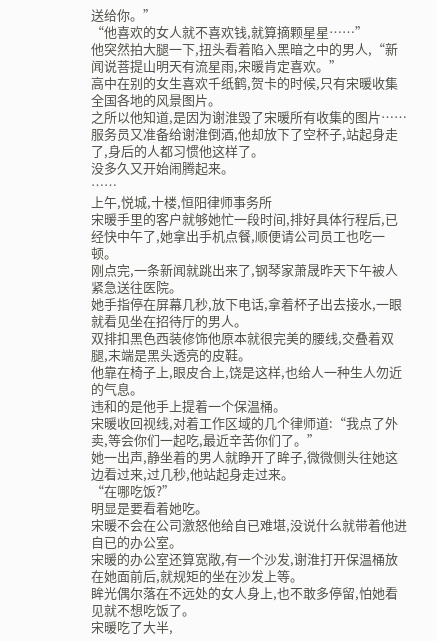送给你。”
“他喜欢的女人就不喜欢钱,就算摘颗星星……”
他突然拍大腿一下,扭头看着陷入黑暗之中的男人,“新闻说菩提山明天有流星雨,宋暖肯定喜欢。”
高中在别的女生喜欢千纸鹤,贺卡的时候,只有宋暖收集全国各地的风景图片。
之所以他知道,是因为谢淮毁了宋暖所有收集的图片……
服务员又准备给谢淮倒酒,他却放下了空杯子,站起身走了,身后的人都习惯他这样了。
没多久又开始闹腾起来。
……
上午,悦城,十楼,恒阳律师事务所
宋暖手里的客户就够她忙一段时间,排好具体行程后,已经快中午了,她拿出手机点餐,顺便请公司员工也吃一顿。
刚点完,一条新闻就跳出来了,钢琴家萧晟昨天下午被人紧急送往医院。
她手指停在屏幕几秒,放下电话,拿着杯子出去接水,一眼就看见坐在招待厅的男人。
双排扣黑色西装修饰他原本就很完美的腰线,交叠着双腿,末端是黑头透亮的皮鞋。
他靠在椅子上,眼皮合上,饶是这样,也给人一种生人勿近的气息。
违和的是他手上提着一个保温桶。
宋暖收回视线,对着工作区域的几个律师道:“我点了外卖,等会你们一起吃,最近辛苦你们了。”
她一出声,静坐着的男人就睁开了眸子,微微侧头往她这边看过来,过几秒,他站起身走过来。
“在哪吃饭?”
明显是要看着她吃。
宋暖不会在公司激怒他给自已难堪,没说什么就带着他进自已的办公室。
宋暖的办公室还算宽敞,有一个沙发,谢淮打开保温桶放在她面前后,就规矩的坐在沙发上等。
眸光偶尔落在不远处的女人身上,也不敢多停留,怕她看见就不想吃饭了。
宋暖吃了大半,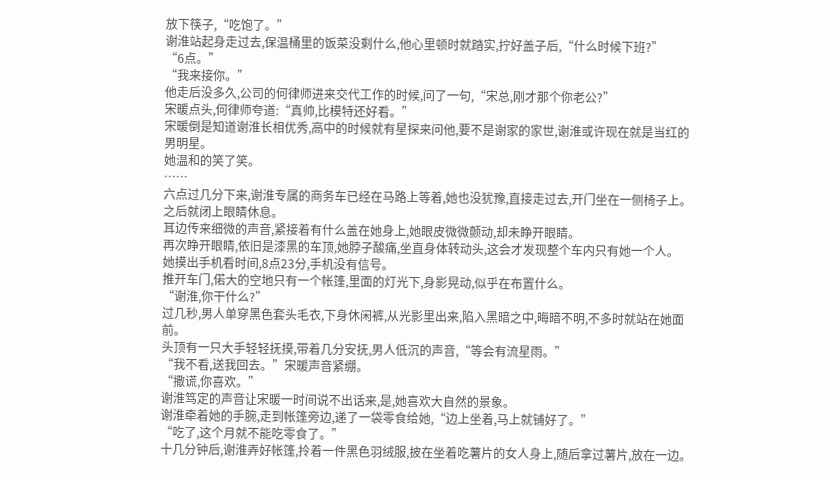放下筷子,“吃饱了。”
谢淮站起身走过去,保温桶里的饭菜没剩什么,他心里顿时就踏实,拧好盖子后,“什么时候下班?”
“6点。”
“我来接你。”
他走后没多久,公司的何律师进来交代工作的时候,问了一句,“宋总,刚才那个你老公?”
宋暖点头,何律师夸道:“真帅,比模特还好看。”
宋暖倒是知道谢淮长相优秀,高中的时候就有星探来问他,要不是谢家的家世,谢淮或许现在就是当红的男明星。
她温和的笑了笑。
……
六点过几分下来,谢淮专属的商务车已经在马路上等着,她也没犹豫,直接走过去,开门坐在一侧椅子上。
之后就闭上眼睛休息。
耳边传来细微的声音,紧接着有什么盖在她身上,她眼皮微微颤动,却未睁开眼睛。
再次睁开眼睛,依旧是漆黑的车顶,她脖子酸痛,坐直身体转动头,这会才发现整个车内只有她一个人。
她摸出手机看时间,8点23分,手机没有信号。
推开车门,偌大的空地只有一个帐篷,里面的灯光下,身影晃动,似乎在布置什么。
“谢淮,你干什么?”
过几秒,男人单穿黑色套头毛衣,下身休闲裤,从光影里出来,陷入黑暗之中,晦暗不明,不多时就站在她面前。
头顶有一只大手轻轻抚摸,带着几分安抚,男人低沉的声音,“等会有流星雨。”
“我不看,送我回去。”宋暖声音紧绷。
“撒谎,你喜欢。”
谢淮笃定的声音让宋暖一时间说不出话来,是,她喜欢大自然的景象。
谢淮牵着她的手腕,走到帐篷旁边,递了一袋零食给她,“边上坐着,马上就铺好了。”
“吃了,这个月就不能吃零食了。”
十几分钟后,谢淮弄好帐篷,拎着一件黑色羽绒服,披在坐着吃薯片的女人身上,随后拿过薯片,放在一边。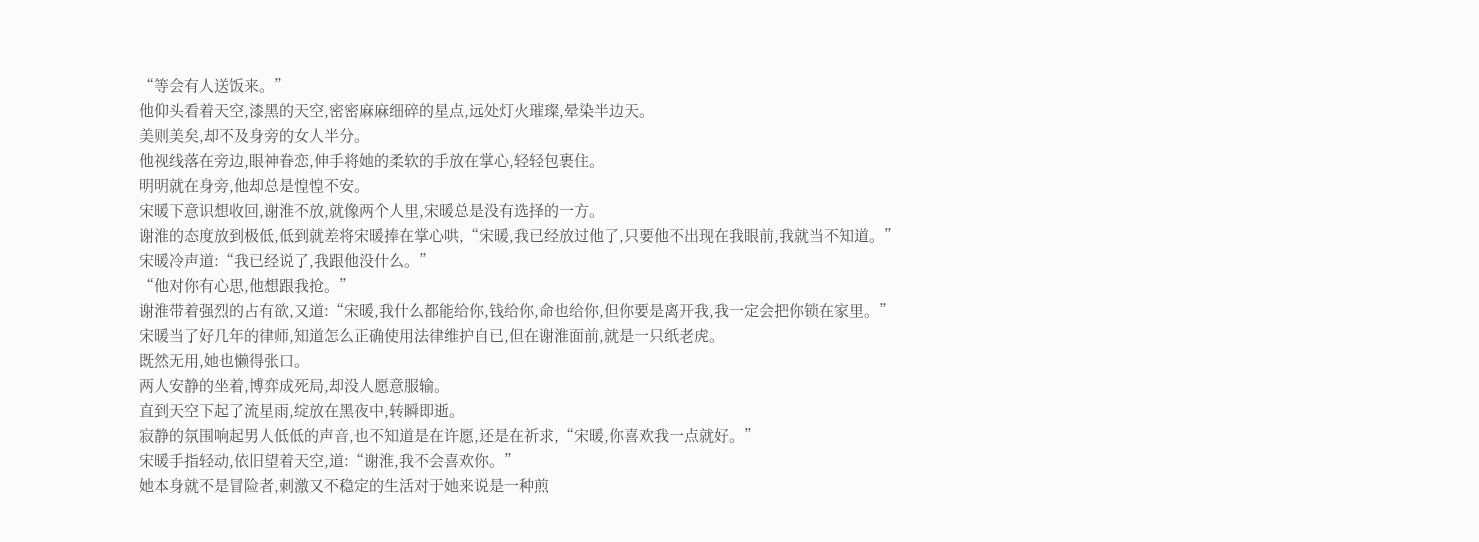“等会有人送饭来。”
他仰头看着天空,漆黑的天空,密密麻麻细碎的星点,远处灯火璀璨,晕染半边天。
美则美矣,却不及身旁的女人半分。
他视线落在旁边,眼神眷恋,伸手将她的柔软的手放在掌心,轻轻包裹住。
明明就在身旁,他却总是惶惶不安。
宋暖下意识想收回,谢淮不放,就像两个人里,宋暖总是没有选择的一方。
谢淮的态度放到极低,低到就差将宋暖捧在掌心哄,“宋暖,我已经放过他了,只要他不出现在我眼前,我就当不知道。”
宋暖冷声道:“我已经说了,我跟他没什么。”
“他对你有心思,他想跟我抢。”
谢淮带着强烈的占有欲,又道:“宋暖,我什么都能给你,钱给你,命也给你,但你要是离开我,我一定会把你锁在家里。”
宋暖当了好几年的律师,知道怎么正确使用法律维护自已,但在谢淮面前,就是一只纸老虎。
既然无用,她也懒得张口。
两人安静的坐着,博弈成死局,却没人愿意服输。
直到天空下起了流星雨,绽放在黑夜中,转瞬即逝。
寂静的氛围响起男人低低的声音,也不知道是在许愿,还是在祈求,“宋暖,你喜欢我一点就好。”
宋暖手指轻动,依旧望着天空,道:“谢淮,我不会喜欢你。”
她本身就不是冒险者,刺激又不稳定的生活对于她来说是一种煎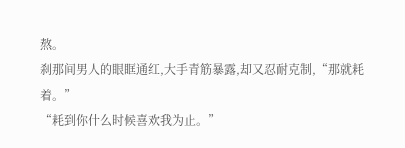熬。
刹那间男人的眼眶通红,大手青筋暴露,却又忍耐克制,“那就耗着。”
“耗到你什么时候喜欢我为止。”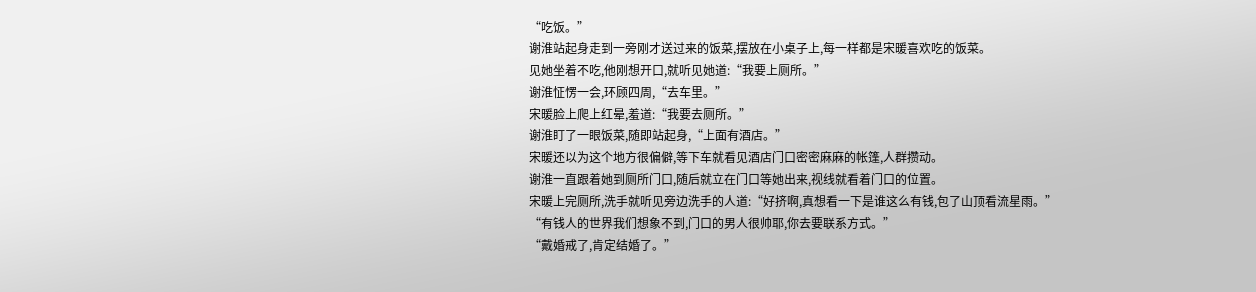“吃饭。”
谢淮站起身走到一旁刚才送过来的饭菜,摆放在小桌子上,每一样都是宋暖喜欢吃的饭菜。
见她坐着不吃,他刚想开口,就听见她道:“我要上厕所。”
谢淮怔愣一会,环顾四周,“去车里。”
宋暖脸上爬上红晕,羞道:“我要去厕所。”
谢淮盯了一眼饭菜,随即站起身,“上面有酒店。”
宋暖还以为这个地方很偏僻,等下车就看见酒店门口密密麻麻的帐篷,人群攒动。
谢淮一直跟着她到厕所门口,随后就立在门口等她出来,视线就看着门口的位置。
宋暖上完厕所,洗手就听见旁边洗手的人道:“好挤啊,真想看一下是谁这么有钱,包了山顶看流星雨。”
“有钱人的世界我们想象不到,门口的男人很帅耶,你去要联系方式。”
“戴婚戒了,肯定结婚了。”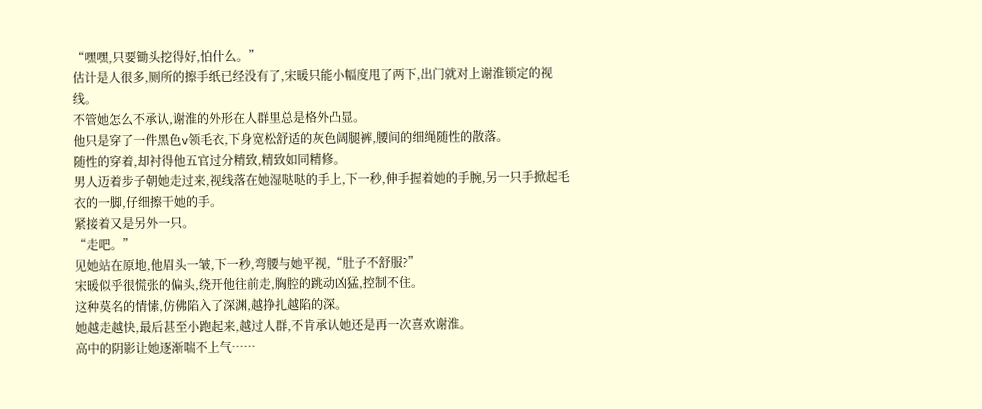“嘿嘿,只要锄头挖得好,怕什么。”
估计是人很多,厕所的擦手纸已经没有了,宋暖只能小幅度甩了两下,出门就对上谢淮锁定的视线。
不管她怎么不承认,谢淮的外形在人群里总是格外凸显。
他只是穿了一件黑色v领毛衣,下身宽松舒适的灰色阔腿裤,腰间的细绳随性的散落。
随性的穿着,却衬得他五官过分精致,精致如同精修。
男人迈着步子朝她走过来,视线落在她湿哒哒的手上,下一秒,伸手握着她的手腕,另一只手掀起毛衣的一脚,仔细擦干她的手。
紧接着又是另外一只。
“走吧。”
见她站在原地,他眉头一皱,下一秒,弯腰与她平视,“肚子不舒服?”
宋暖似乎很慌张的偏头,绕开他往前走,胸腔的跳动凶猛,控制不住。
这种莫名的情愫,仿佛陷入了深渊,越挣扎越陷的深。
她越走越快,最后甚至小跑起来,越过人群,不肯承认她还是再一次喜欢谢淮。
高中的阴影让她逐渐喘不上气……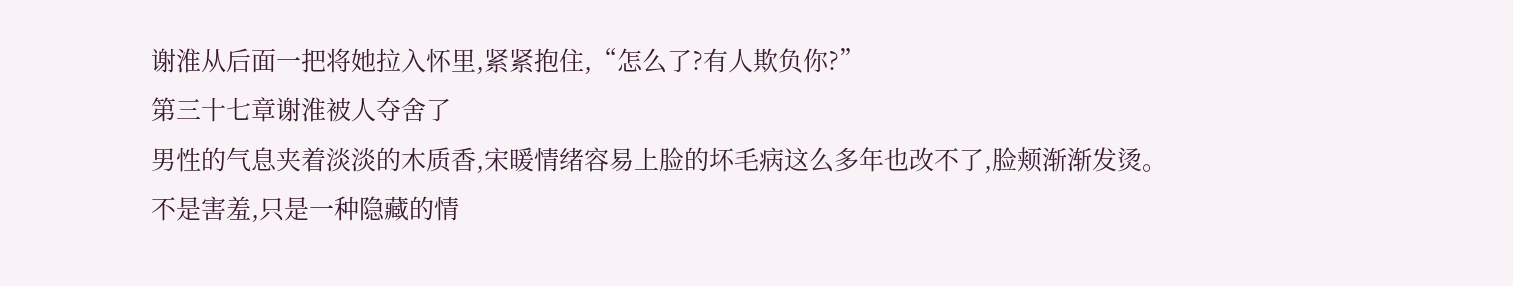谢淮从后面一把将她拉入怀里,紧紧抱住,“怎么了?有人欺负你?”
第三十七章谢淮被人夺舍了
男性的气息夹着淡淡的木质香,宋暖情绪容易上脸的坏毛病这么多年也改不了,脸颊渐渐发烫。
不是害羞,只是一种隐藏的情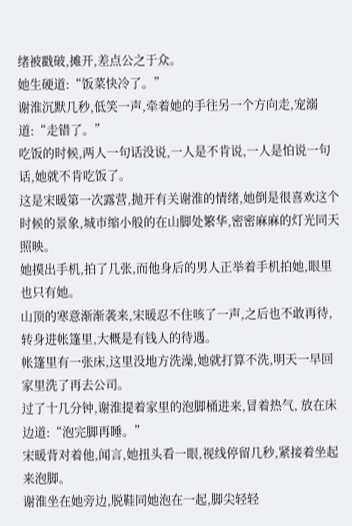绪被戳破,摊开,差点公之于众。
她生硬道:“饭菜快冷了。”
谢淮沉默几秒,低笑一声,牵着她的手往另一个方向走,宠溺道:“走错了。”
吃饭的时候,两人一句话没说,一人是不肯说,一人是怕说一句话,她就不肯吃饭了。
这是宋暖第一次露营,抛开有关谢淮的情绪,她倒是很喜欢这个时候的景象,城市缩小般的在山脚处繁华,密密麻麻的灯光同天照映。
她摸出手机,拍了几张,而他身后的男人正举着手机拍她,眼里也只有她。
山顶的寒意渐渐袭来,宋暖忍不住咳了一声,之后也不敢再待,转身进帐篷里,大概是有钱人的待遇。
帐篷里有一张床,这里没地方洗澡,她就打算不洗,明天一早回家里洗了再去公司。
过了十几分钟,谢淮提着家里的泡脚桶进来,冒着热气, 放在床边道:“泡完脚再睡。”
宋暖背对着他,闻言,她扭头看一眼,视线停留几秒,紧接着坐起来泡脚。
谢淮坐在她旁边,脱鞋同她泡在一起,脚尖轻轻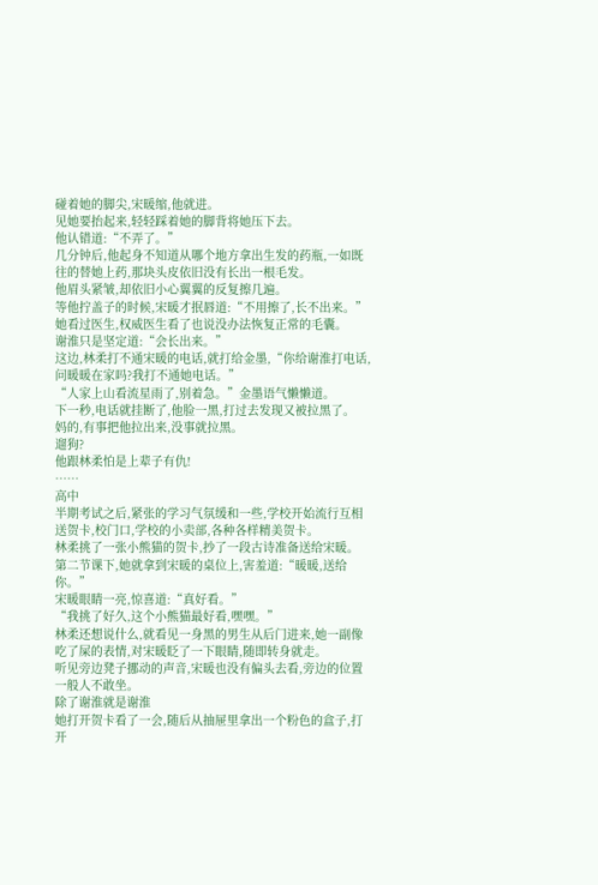碰着她的脚尖,宋暖缩,他就进。
见她要抬起来,轻轻踩着她的脚背将她压下去。
他认错道:“不弄了。”
几分钟后,他起身不知道从哪个地方拿出生发的药瓶,一如既往的替她上药,那块头皮依旧没有长出一根毛发。
他眉头紧皱,却依旧小心翼翼的反复擦几遍。
等他拧盖子的时候,宋暖才抿唇道:“不用擦了,长不出来。”
她看过医生,权威医生看了也说没办法恢复正常的毛囊。
谢淮只是坚定道:“会长出来。”
这边,林柔打不通宋暖的电话,就打给金墨,“你给谢淮打电话,问暖暖在家吗?我打不通她电话。”
“人家上山看流星雨了,别着急。”金墨语气懒懒道。
下一秒,电话就挂断了,他脸一黑,打过去发现又被拉黑了。
妈的,有事把他拉出来,没事就拉黑。
遛狗?
他跟林柔怕是上辈子有仇!
……
高中
半期考试之后,紧张的学习气氛缓和一些,学校开始流行互相送贺卡,校门口,学校的小卖部,各种各样精美贺卡。
林柔挑了一张小熊猫的贺卡,抄了一段古诗准备送给宋暖。
第二节课下,她就拿到宋暖的桌位上,害羞道:“暖暖,送给你。”
宋暖眼睛一亮,惊喜道:“真好看。”
“我挑了好久,这个小熊猫最好看,嘿嘿。”
林柔还想说什么,就看见一身黑的男生从后门进来,她一副像吃了屎的表情,对宋暖眨了一下眼睛,随即转身就走。
听见旁边凳子挪动的声音,宋暖也没有偏头去看,旁边的位置一般人不敢坐。
除了谢淮就是谢淮
她打开贺卡看了一会,随后从抽屉里拿出一个粉色的盒子,打开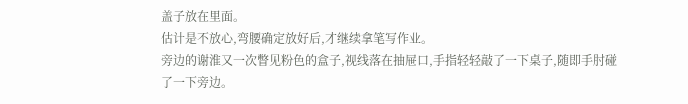盖子放在里面。
估计是不放心,弯腰确定放好后,才继续拿笔写作业。
旁边的谢淮又一次瞥见粉色的盒子,视线落在抽屉口,手指轻轻敲了一下桌子,随即手肘碰了一下旁边。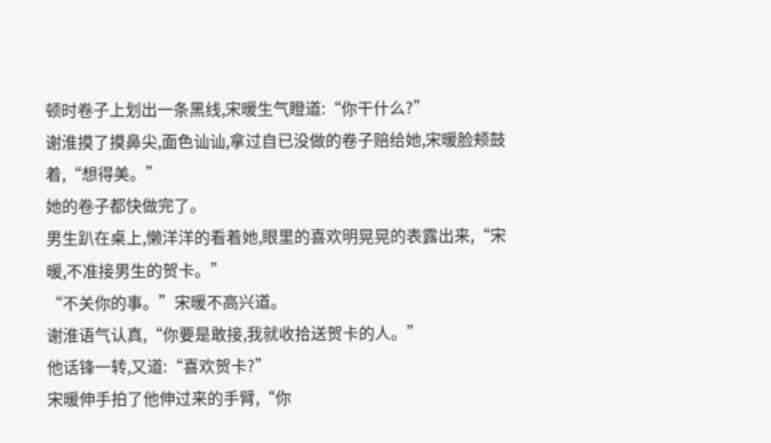顿时卷子上划出一条黑线,宋暖生气瞪道:“你干什么?”
谢淮摸了摸鼻尖,面色讪讪,拿过自已没做的卷子赔给她,宋暖脸颊鼓着,“想得美。”
她的卷子都快做完了。
男生趴在桌上,懒洋洋的看着她,眼里的喜欢明晃晃的表露出来,“宋暖,不准接男生的贺卡。”
“不关你的事。”宋暖不高兴道。
谢淮语气认真,“你要是敢接,我就收拾送贺卡的人。”
他话锋一转,又道:“喜欢贺卡?”
宋暖伸手拍了他伸过来的手臂,“你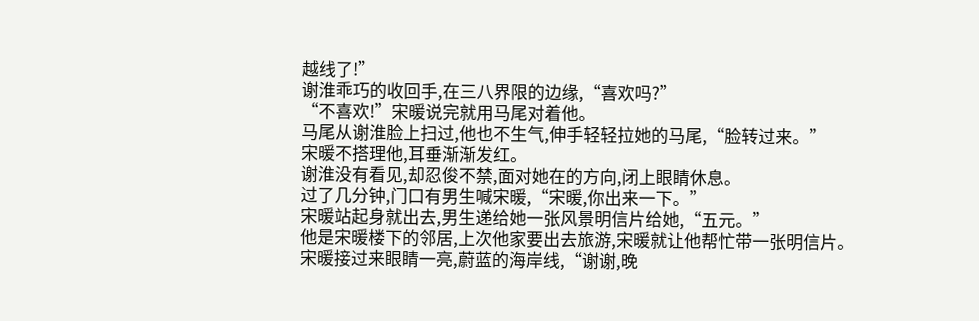越线了!”
谢淮乖巧的收回手,在三八界限的边缘,“喜欢吗?”
“不喜欢!”宋暖说完就用马尾对着他。
马尾从谢淮脸上扫过,他也不生气,伸手轻轻拉她的马尾,“脸转过来。”
宋暖不搭理他,耳垂渐渐发红。
谢淮没有看见,却忍俊不禁,面对她在的方向,闭上眼睛休息。
过了几分钟,门口有男生喊宋暖,“宋暖,你出来一下。”
宋暖站起身就出去,男生递给她一张风景明信片给她,“五元。”
他是宋暖楼下的邻居,上次他家要出去旅游,宋暖就让他帮忙带一张明信片。
宋暖接过来眼睛一亮,蔚蓝的海岸线,“谢谢,晚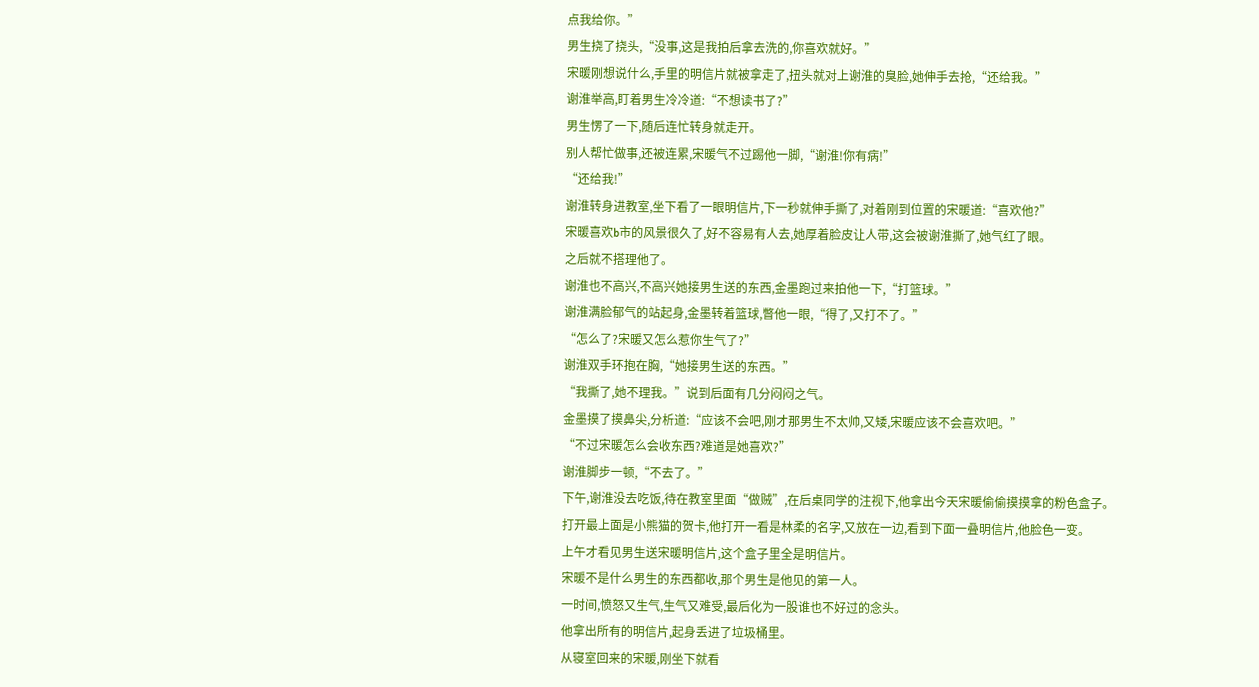点我给你。”
男生挠了挠头,“没事,这是我拍后拿去洗的,你喜欢就好。”
宋暖刚想说什么,手里的明信片就被拿走了,扭头就对上谢淮的臭脸,她伸手去抢,“还给我。”
谢淮举高,盯着男生冷冷道:“不想读书了?”
男生愣了一下,随后连忙转身就走开。
别人帮忙做事,还被连累,宋暖气不过踢他一脚,“谢淮!你有病!”
“还给我!”
谢淮转身进教室,坐下看了一眼明信片,下一秒就伸手撕了,对着刚到位置的宋暖道:“喜欢他?”
宋暖喜欢b市的风景很久了,好不容易有人去,她厚着脸皮让人带,这会被谢淮撕了,她气红了眼。
之后就不搭理他了。
谢淮也不高兴,不高兴她接男生送的东西,金墨跑过来拍他一下,“打篮球。”
谢淮满脸郁气的站起身,金墨转着篮球,瞥他一眼,“得了,又打不了。”
“怎么了?宋暖又怎么惹你生气了?”
谢淮双手环抱在胸,“她接男生送的东西。”
“我撕了,她不理我。”说到后面有几分闷闷之气。
金墨摸了摸鼻尖,分析道:“应该不会吧,刚才那男生不太帅,又矮,宋暖应该不会喜欢吧。”
“不过宋暖怎么会收东西?难道是她喜欢?”
谢淮脚步一顿,“不去了。”
下午,谢淮没去吃饭,待在教室里面“做贼”,在后桌同学的注视下,他拿出今天宋暖偷偷摸摸拿的粉色盒子。
打开最上面是小熊猫的贺卡,他打开一看是林柔的名字,又放在一边,看到下面一叠明信片,他脸色一变。
上午才看见男生送宋暖明信片,这个盒子里全是明信片。
宋暖不是什么男生的东西都收,那个男生是他见的第一人。
一时间,愤怒又生气,生气又难受,最后化为一股谁也不好过的念头。
他拿出所有的明信片,起身丢进了垃圾桶里。
从寝室回来的宋暖,刚坐下就看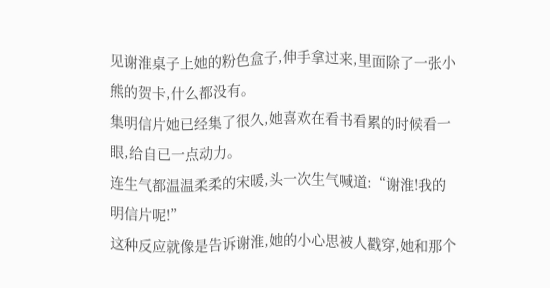见谢淮桌子上她的粉色盒子,伸手拿过来,里面除了一张小熊的贺卡,什么都没有。
集明信片她已经集了很久,她喜欢在看书看累的时候看一眼,给自已一点动力。
连生气都温温柔柔的宋暖,头一次生气喊道:“谢淮!我的明信片呢!”
这种反应就像是告诉谢淮,她的小心思被人戳穿,她和那个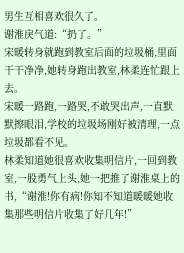男生互相喜欢很久了。
谢淮戾气道:“扔了。”
宋暖转身就跑到教室后面的垃圾桶,里面干干净净,她转身跑出教室,林柔连忙跟上去。
宋暖一路跑,一路哭,不敢哭出声,一直默默擦眼泪,学校的垃圾场刚好被清理,一点垃圾都看不见。
林柔知道她很喜欢收集明信片,一回到教室,一股勇气上头,她一把推了谢淮桌上的书,“谢淮!你有病!你知不知道暖暖她收集那些明信片收集了好几年!”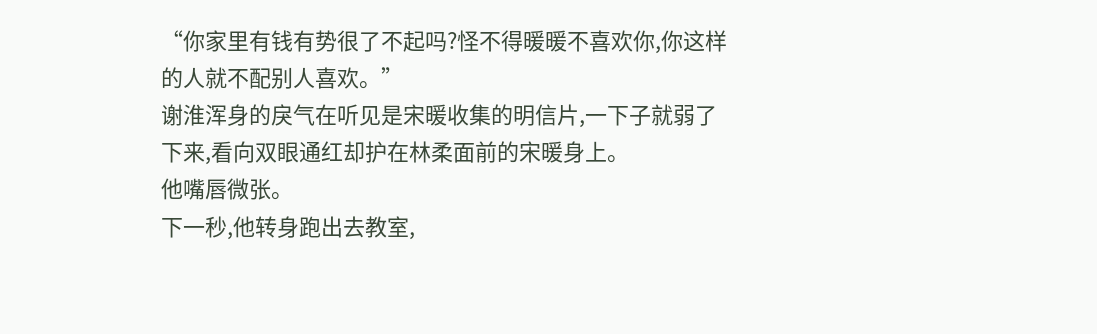“你家里有钱有势很了不起吗?怪不得暖暖不喜欢你,你这样的人就不配别人喜欢。”
谢淮浑身的戾气在听见是宋暖收集的明信片,一下子就弱了下来,看向双眼通红却护在林柔面前的宋暖身上。
他嘴唇微张。
下一秒,他转身跑出去教室,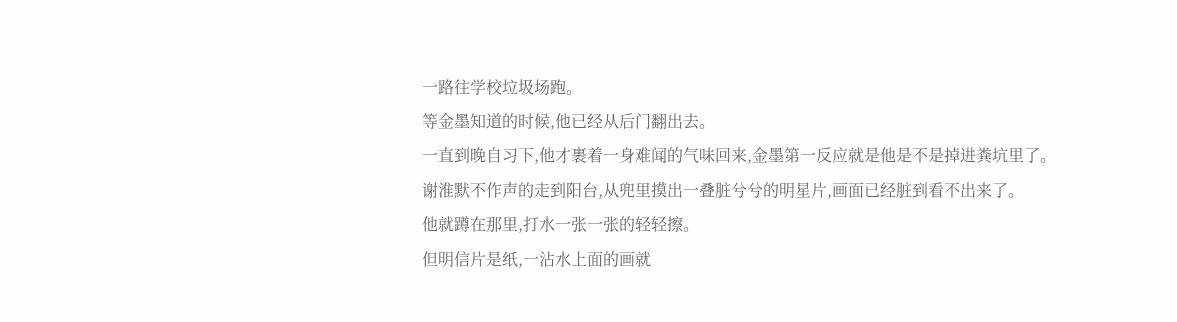一路往学校垃圾场跑。
等金墨知道的时候,他已经从后门翻出去。
一直到晚自习下,他才裹着一身难闻的气味回来,金墨第一反应就是他是不是掉进粪坑里了。
谢淮默不作声的走到阳台,从兜里摸出一叠脏兮兮的明星片,画面已经脏到看不出来了。
他就蹲在那里,打水一张一张的轻轻擦。
但明信片是纸,一沾水上面的画就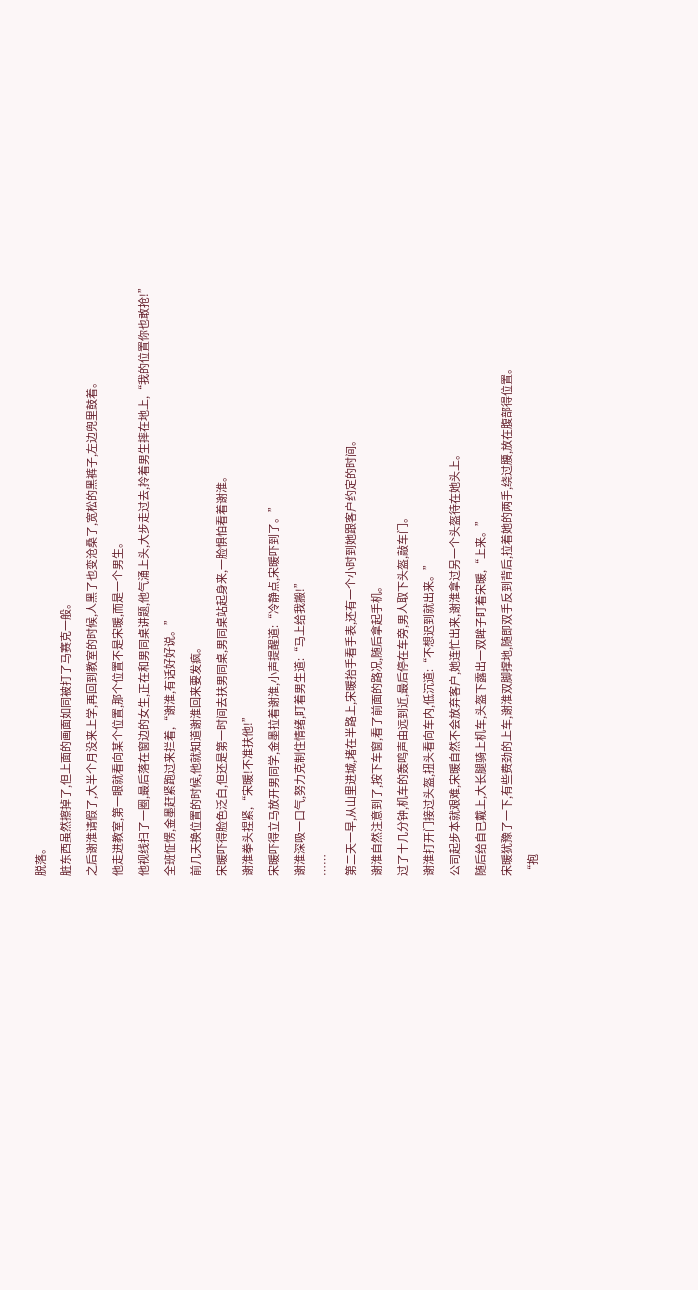脱落。
脏东西虽然擦掉了,但上面的画面如同被打了马赛克一般。
之后谢淮请假了,大半个月没来上学,再回到教室的时候,人黑了也变沧桑了,宽松的黑裤子,左边兜里鼓着。
他走进教室,第一眼就看向某个位置,那个位置不是宋暖,而是一个男生。
他视线扫了一圈,最后落在窗边的女生,正在和男同桌讲题,他气涌上头,大步走过去,拎着男生摔在地上,“我的位置你也敢抢!”
全班怔愣,金墨赶紧跑过来拦着,“谢淮,有话好好说。”
前几天换位置的时候,他就知道谢淮回来要发疯。
宋暖吓得脸色泛白,但还是第一时间去扶男同桌,男同桌站起身来,一脸惧怕看着谢淮。
谢淮拳头捏紧,“宋暖!不准扶他!”
宋暖吓得立马放开男同学,金墨拉着谢淮,小声提醒道:“冷静点,宋暖吓到了。”
谢淮深吸一口气,努力克制住情绪,盯着男生道:“马上给我搬!”
……
第二天一早,从山里进城,堵在半路上,宋暖抬手看手表,还有一个小时到她跟客户约定的时间。
谢淮自然注意到了,按下车窗,看了前面的路况,随后拿起手机。
过了十几分钟,机车的轰鸣声由远到近,最后停在车旁,男人取下头盔,敲车门。
谢淮打开门接过头盔,扭头看向车内,低沉道:“不想迟到就出来。”
公司起步本就艰难,宋暖自然不会放弃客户,她连忙出来,谢淮拿过另一个头盔待在她头上。
随后给自已戴上,大长腿骑上机车,头盔下露出一双眸子盯着宋暖,“上来。”
宋暖犹豫了一下,有些费劲的上车,谢淮双脚撑地,随即双手反到背后,拉着她的两手,绕过腰,放在腹部得位置。
“抱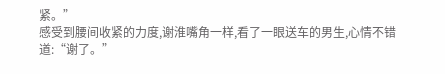紧。”
感受到腰间收紧的力度,谢淮嘴角一样,看了一眼送车的男生,心情不错道:“谢了。”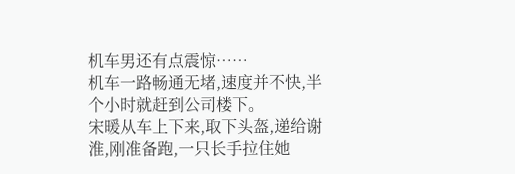机车男还有点震惊……
机车一路畅通无堵,速度并不快,半个小时就赶到公司楼下。
宋暖从车上下来,取下头盔,递给谢淮,刚准备跑,一只长手拉住她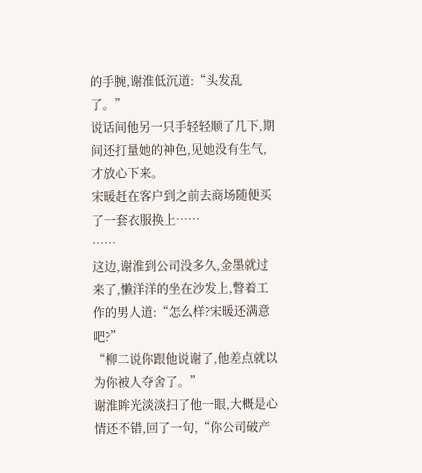的手腕,谢淮低沉道:“头发乱了。”
说话间他另一只手轻轻顺了几下,期间还打量她的神色,见她没有生气,才放心下来。
宋暖赶在客户到之前去商场随便买了一套衣服换上……
……
这边,谢淮到公司没多久,金墨就过来了,懒洋洋的坐在沙发上,瞥着工作的男人道:“怎么样?宋暖还满意吧?”
“柳二说你跟他说谢了,他差点就以为你被人夺舍了。”
谢淮眸光淡淡扫了他一眼,大概是心情还不错,回了一句,“你公司破产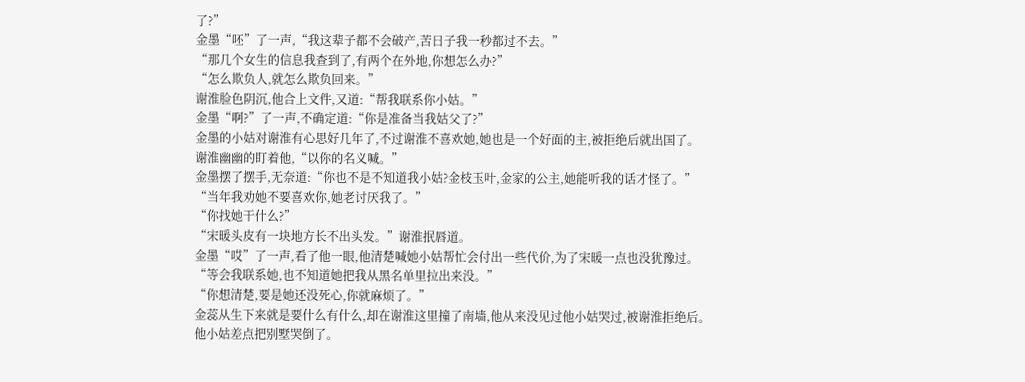了?”
金墨“呸”了一声,“我这辈子都不会破产,苦日子我一秒都过不去。”
“那几个女生的信息我查到了,有两个在外地,你想怎么办?”
“怎么欺负人,就怎么欺负回来。”
谢淮脸色阴沉,他合上文件,又道:“帮我联系你小姑。”
金墨“啊?”了一声,不确定道:“你是准备当我姑父了?”
金墨的小姑对谢淮有心思好几年了,不过谢淮不喜欢她,她也是一个好面的主,被拒绝后就出国了。
谢淮幽幽的盯着他,“以你的名义喊。”
金墨摆了摆手,无奈道:“你也不是不知道我小姑?金枝玉叶,金家的公主,她能听我的话才怪了。”
“当年我劝她不要喜欢你,她老讨厌我了。”
“你找她干什么?”
“宋暖头皮有一块地方长不出头发。”谢淮抿唇道。
金墨“哎”了一声,看了他一眼,他清楚喊她小姑帮忙会付出一些代价,为了宋暖一点也没犹豫过。
“等会我联系她,也不知道她把我从黑名单里拉出来没。”
“你想清楚,要是她还没死心,你就麻烦了。”
金蕊从生下来就是要什么有什么,却在谢淮这里撞了南墙,他从来没见过他小姑哭过,被谢淮拒绝后。
他小姑差点把别墅哭倒了。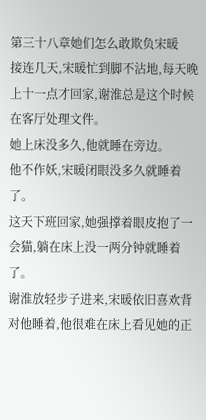第三十八章她们怎么敢欺负宋暖
接连几天,宋暖忙到脚不沾地,每天晚上十一点才回家,谢淮总是这个时候在客厅处理文件。
她上床没多久,他就睡在旁边。
他不作妖,宋暖闭眼没多久就睡着了。
这天下班回家,她强撑着眼皮抱了一会猫,躺在床上没一两分钟就睡着了。
谢淮放轻步子进来,宋暖依旧喜欢背对他睡着,他很难在床上看见她的正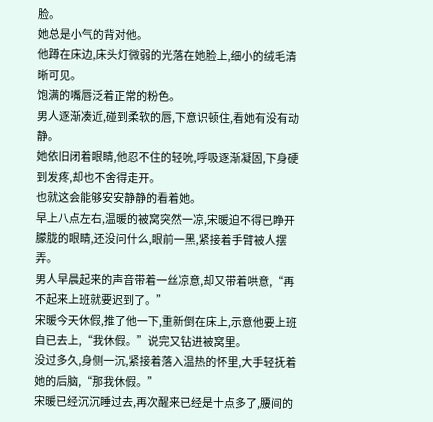脸。
她总是小气的背对他。
他蹲在床边,床头灯微弱的光落在她脸上,细小的绒毛清晰可见。
饱满的嘴唇泛着正常的粉色。
男人逐渐凑近,碰到柔软的唇,下意识顿住,看她有没有动静。
她依旧闭着眼睛,他忍不住的轻吮,呼吸逐渐凝固,下身硬到发疼,却也不舍得走开。
也就这会能够安安静静的看着她。
早上八点左右,温暖的被窝突然一凉,宋暖迫不得已睁开朦胧的眼睛,还没问什么,眼前一黑,紧接着手臂被人摆弄。
男人早晨起来的声音带着一丝凉意,却又带着哄意,“再不起来上班就要迟到了。”
宋暖今天休假,推了他一下,重新倒在床上,示意他要上班自已去上,“我休假。”说完又钻进被窝里。
没过多久,身侧一沉,紧接着落入温热的怀里,大手轻抚着她的后脑,“那我休假。”
宋暖已经沉沉睡过去,再次醒来已经是十点多了,腰间的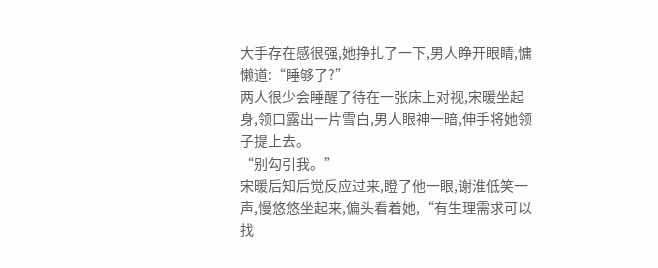大手存在感很强,她挣扎了一下,男人睁开眼睛,慵懒道:“睡够了?”
两人很少会睡醒了待在一张床上对视,宋暖坐起身,领口露出一片雪白,男人眼神一暗,伸手将她领子提上去。
“别勾引我。”
宋暖后知后觉反应过来,瞪了他一眼,谢淮低笑一声,慢悠悠坐起来,偏头看着她,“有生理需求可以找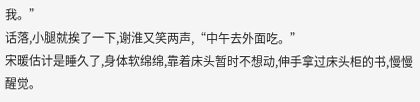我。”
话落,小腿就挨了一下,谢淮又笑两声,“中午去外面吃。”
宋暖估计是睡久了,身体软绵绵,靠着床头暂时不想动,伸手拿过床头柜的书,慢慢醒觉。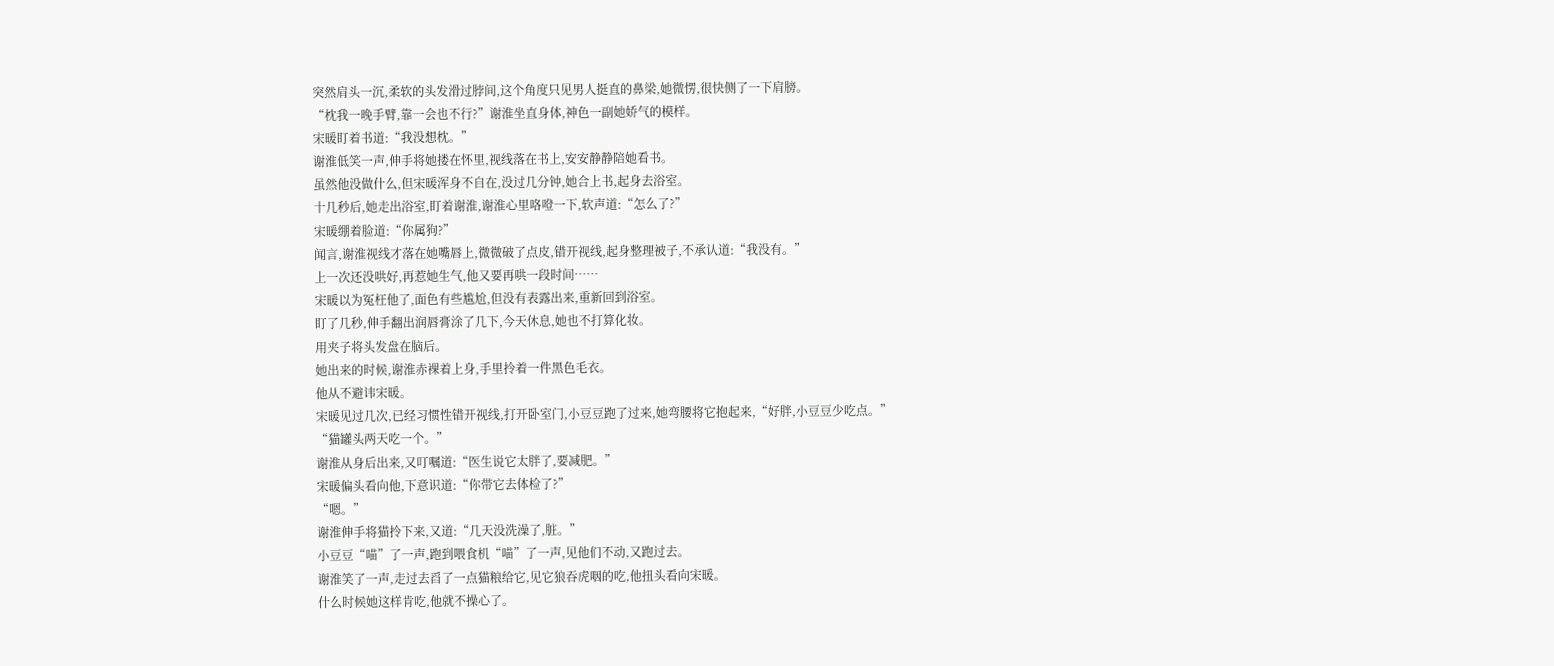突然肩头一沉,柔软的头发滑过脖间,这个角度只见男人挺直的鼻梁,她微愣,很快侧了一下肩膀。
“枕我一晚手臂,靠一会也不行?”谢淮坐直身体,神色一副她娇气的模样。
宋暖盯着书道:“我没想枕。”
谢淮低笑一声,伸手将她搂在怀里,视线落在书上,安安静静陪她看书。
虽然他没做什么,但宋暖浑身不自在,没过几分钟,她合上书,起身去浴室。
十几秒后,她走出浴室,盯着谢淮,谢淮心里咯噔一下,软声道:“怎么了?”
宋暖绷着脸道:“你属狗?”
闻言,谢淮视线才落在她嘴唇上,微微破了点皮,错开视线,起身整理被子,不承认道:“我没有。”
上一次还没哄好,再惹她生气,他又要再哄一段时间……
宋暖以为冤枉他了,面色有些尴尬,但没有表露出来,重新回到浴室。
盯了几秒,伸手翻出润唇膏涂了几下,今天休息,她也不打算化妆。
用夹子将头发盘在脑后。
她出来的时候,谢淮赤裸着上身,手里拎着一件黑色毛衣。
他从不避讳宋暖。
宋暖见过几次,已经习惯性错开视线,打开卧室门,小豆豆跑了过来,她弯腰将它抱起来,“好胖,小豆豆少吃点。”
“猫罐头两天吃一个。”
谢淮从身后出来,又叮嘱道:“医生说它太胖了,要减肥。”
宋暖偏头看向他,下意识道:“你带它去体检了?”
“嗯。”
谢淮伸手将猫拎下来,又道:“几天没洗澡了,脏。”
小豆豆“喵”了一声,跑到喂食机“喵”了一声,见他们不动,又跑过去。
谢淮笑了一声,走过去舀了一点猫粮给它,见它狼吞虎咽的吃,他扭头看向宋暖。
什么时候她这样肯吃,他就不操心了。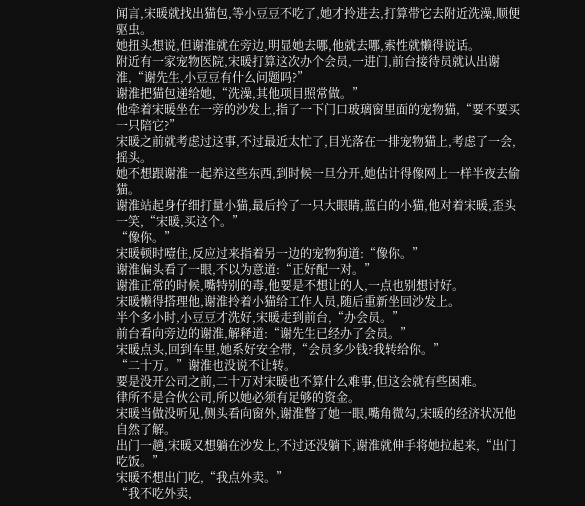闻言,宋暖就找出猫包,等小豆豆不吃了,她才拎进去,打算带它去附近洗澡,顺便驱虫。
她扭头想说,但谢淮就在旁边,明显她去哪,他就去哪,索性就懒得说话。
附近有一家宠物医院,宋暖打算这次办个会员,一进门,前台接待员就认出谢淮,“谢先生,小豆豆有什么问题吗?”
谢淮把猫包递给她,“洗澡,其他项目照常做。”
他牵着宋暖坐在一旁的沙发上,指了一下门口玻璃窗里面的宠物猫,“要不要买一只陪它?”
宋暖之前就考虑过这事,不过最近太忙了,目光落在一排宠物猫上,考虑了一会,摇头。
她不想跟谢淮一起养这些东西,到时候一旦分开,她估计得像网上一样半夜去偷猫。
谢淮站起身仔细打量小猫,最后拎了一只大眼睛,蓝白的小猫,他对着宋暖,歪头一笑,“宋暖,买这个。”
“像你。”
宋暖顿时噎住,反应过来指着另一边的宠物狗道:“像你。”
谢淮偏头看了一眼,不以为意道:“正好配一对。”
谢淮正常的时候,嘴特别的毒,他要是不想让的人,一点也别想讨好。
宋暖懒得搭理他,谢淮拎着小猫给工作人员,随后重新坐回沙发上。
半个多小时,小豆豆才洗好,宋暖走到前台,“办会员。”
前台看向旁边的谢淮,解释道:“谢先生已经办了会员。”
宋暖点头,回到车里,她系好安全带,“会员多少钱?我转给你。”
“二十万。”谢淮也没说不让转。
要是没开公司之前,二十万对宋暖也不算什么难事,但这会就有些困难。
律所不是合伙公司,所以她必须有足够的资金。
宋暖当做没听见,侧头看向窗外,谢淮瞥了她一眼,嘴角微勾,宋暖的经济状况他自然了解。
出门一趟,宋暖又想躺在沙发上,不过还没躺下,谢淮就伸手将她拉起来,“出门吃饭。”
宋暖不想出门吃,“我点外卖。”
“我不吃外卖,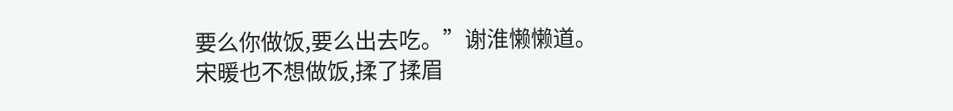要么你做饭,要么出去吃。”谢淮懒懒道。
宋暖也不想做饭,揉了揉眉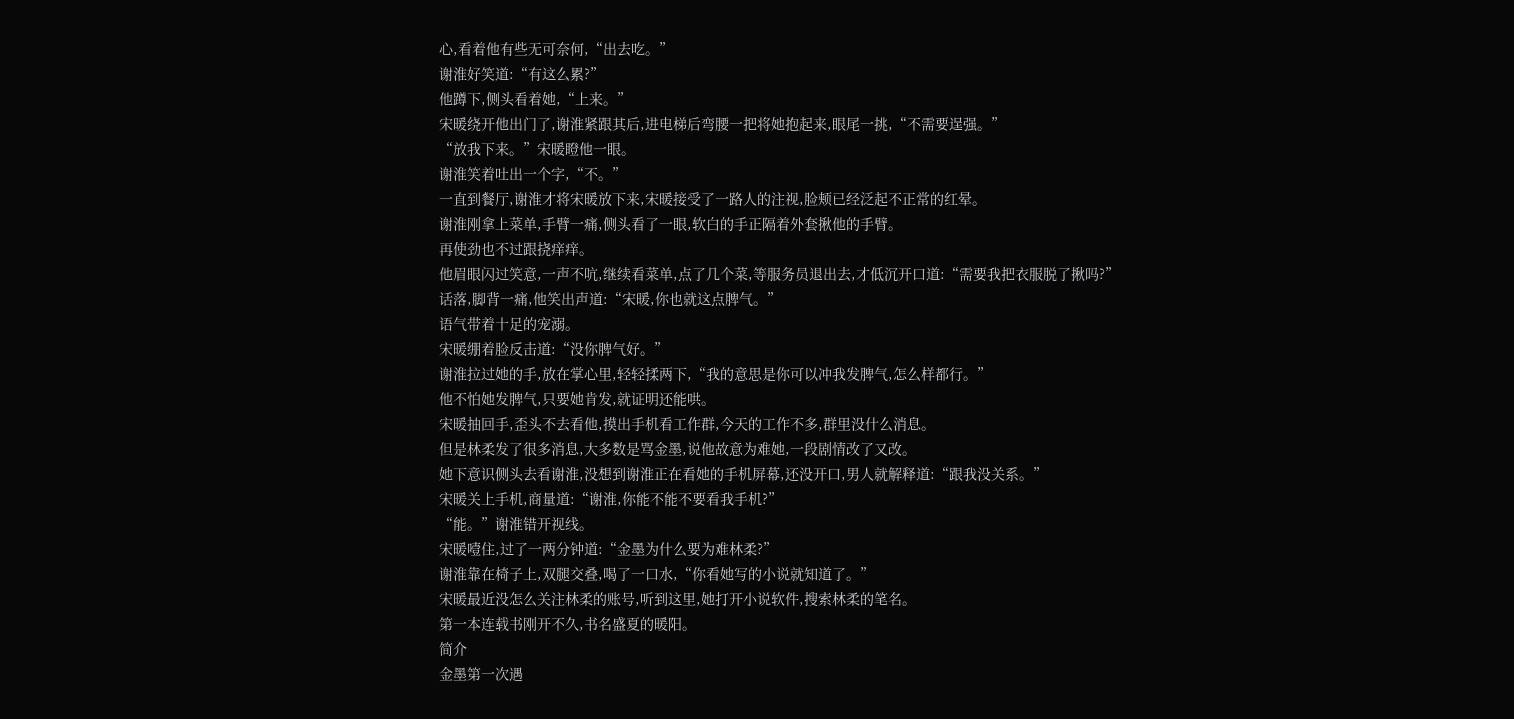心,看着他有些无可奈何,“出去吃。”
谢淮好笑道:“有这么累?”
他蹲下,侧头看着她,“上来。”
宋暖绕开他出门了,谢淮紧跟其后,进电梯后弯腰一把将她抱起来,眼尾一挑,“不需要逞强。”
“放我下来。”宋暖瞪他一眼。
谢淮笑着吐出一个字,“不。”
一直到餐厅,谢淮才将宋暖放下来,宋暖接受了一路人的注视,脸颊已经泛起不正常的红晕。
谢淮刚拿上菜单,手臂一痛,侧头看了一眼,软白的手正隔着外套揪他的手臂。
再使劲也不过跟挠痒痒。
他眉眼闪过笑意,一声不吭,继续看菜单,点了几个菜,等服务员退出去,才低沉开口道:“需要我把衣服脱了揪吗?”
话落,脚背一痛,他笑出声道:“宋暖,你也就这点脾气。”
语气带着十足的宠溺。
宋暖绷着脸反击道:“没你脾气好。”
谢淮拉过她的手,放在掌心里,轻轻揉两下,“我的意思是你可以冲我发脾气,怎么样都行。”
他不怕她发脾气,只要她肯发,就证明还能哄。
宋暖抽回手,歪头不去看他,摸出手机看工作群,今天的工作不多,群里没什么消息。
但是林柔发了很多消息,大多数是骂金墨,说他故意为难她,一段剧情改了又改。
她下意识侧头去看谢淮,没想到谢淮正在看她的手机屏幕,还没开口,男人就解释道:“跟我没关系。”
宋暖关上手机,商量道:“谢淮,你能不能不要看我手机?”
“能。”谢淮错开视线。
宋暖噎住,过了一两分钟道:“金墨为什么要为难林柔?”
谢淮靠在椅子上,双腿交叠,喝了一口水,“你看她写的小说就知道了。”
宋暖最近没怎么关注林柔的账号,听到这里,她打开小说软件,搜索林柔的笔名。
第一本连载书刚开不久,书名盛夏的暖阳。
简介
金墨第一次遇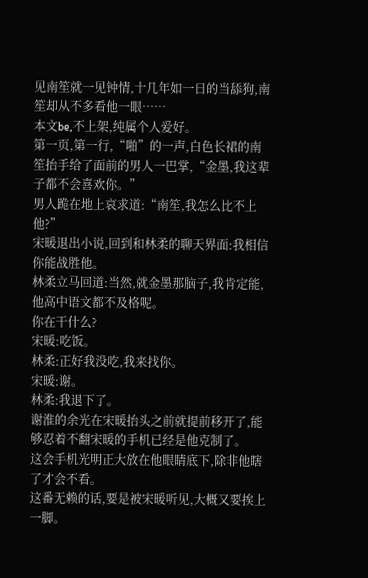见南笙就一见钟情,十几年如一日的当舔狗,南笙却从不多看他一眼……
本文be,不上架,纯属个人爱好。
第一页,第一行,“啪”的一声,白色长裙的南笙抬手给了面前的男人一巴掌,“金墨,我这辈子都不会喜欢你。”
男人跪在地上哀求道:“南笙,我怎么比不上他?”
宋暖退出小说,回到和林柔的聊天界面:我相信你能战胜他。
林柔立马回道:当然,就金墨那脑子,我肯定能,他高中语文都不及格呢。
你在干什么?
宋暖:吃饭。
林柔:正好我没吃,我来找你。
宋暖:谢。
林柔:我退下了。
谢淮的余光在宋暖抬头之前就提前移开了,能够忍着不翻宋暖的手机已经是他克制了。
这会手机光明正大放在他眼睛底下,除非他瞎了才会不看。
这番无赖的话,要是被宋暖听见,大概又要挨上一脚。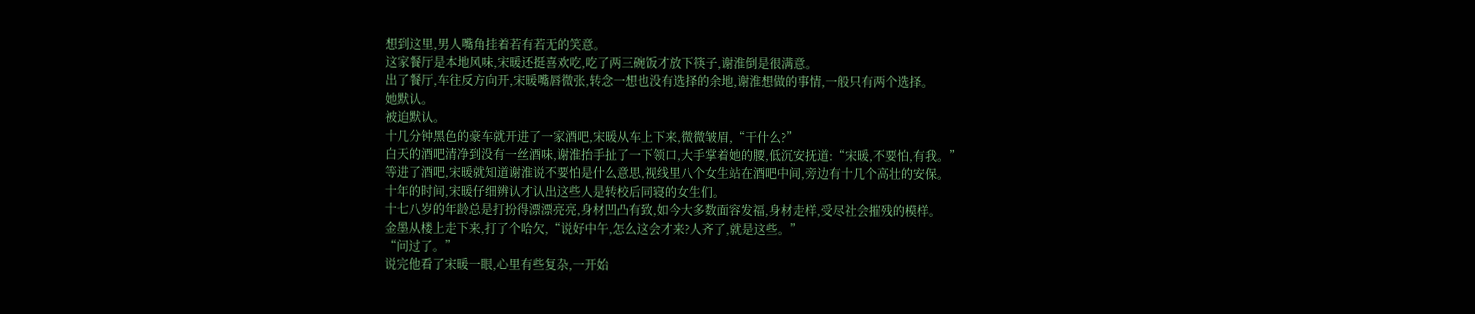想到这里,男人嘴角挂着若有若无的笑意。
这家餐厅是本地风味,宋暖还挺喜欢吃,吃了两三碗饭才放下筷子,谢淮倒是很满意。
出了餐厅,车往反方向开,宋暖嘴唇微张,转念一想也没有选择的余地,谢淮想做的事情,一般只有两个选择。
她默认。
被迫默认。
十几分钟黑色的豪车就开进了一家酒吧,宋暖从车上下来,微微皱眉,“干什么?”
白天的酒吧清净到没有一丝酒味,谢淮抬手扯了一下领口,大手掌着她的腰,低沉安抚道:“宋暖,不要怕,有我。”
等进了酒吧,宋暖就知道谢淮说不要怕是什么意思,视线里八个女生站在酒吧中间,旁边有十几个高壮的安保。
十年的时间,宋暖仔细辨认才认出这些人是转校后同寝的女生们。
十七八岁的年龄总是打扮得漂漂亮亮,身材凹凸有致,如今大多数面容发福,身材走样,受尽社会摧残的模样。
金墨从楼上走下来,打了个哈欠,“说好中午,怎么这会才来?人齐了,就是这些。”
“问过了。”
说完他看了宋暖一眼,心里有些复杂,一开始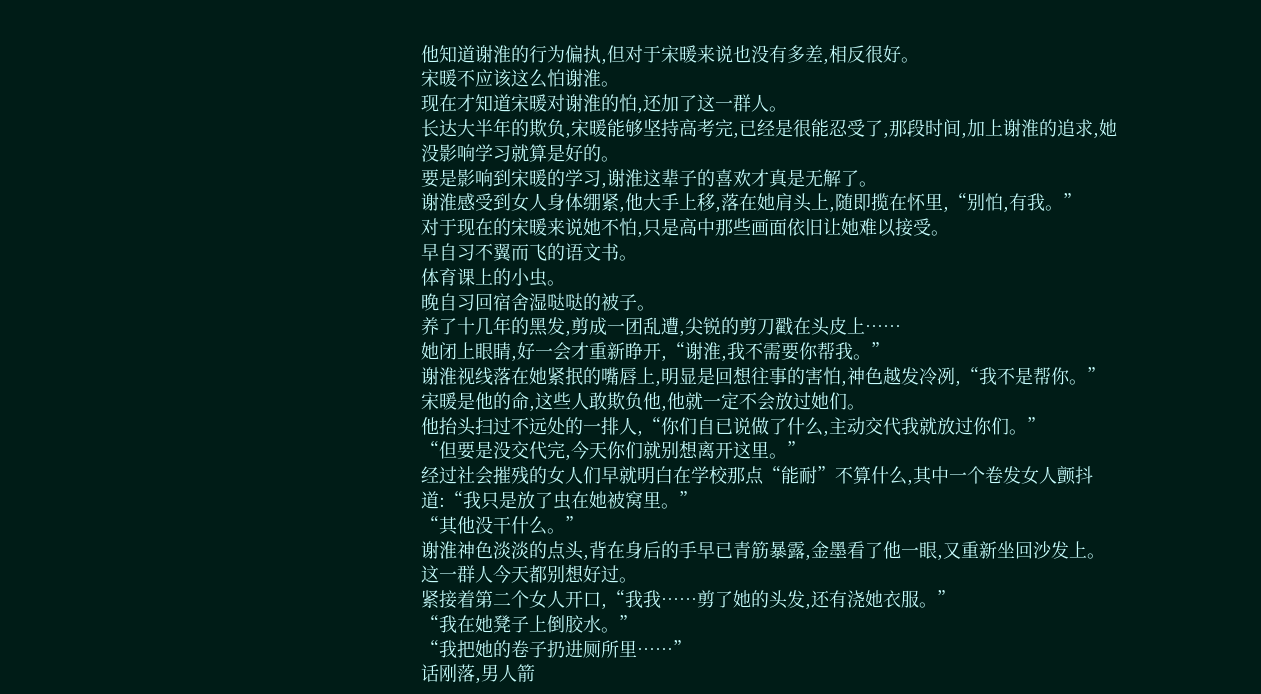他知道谢淮的行为偏执,但对于宋暖来说也没有多差,相反很好。
宋暖不应该这么怕谢淮。
现在才知道宋暖对谢淮的怕,还加了这一群人。
长达大半年的欺负,宋暖能够坚持高考完,已经是很能忍受了,那段时间,加上谢淮的追求,她没影响学习就算是好的。
要是影响到宋暖的学习,谢淮这辈子的喜欢才真是无解了。
谢淮感受到女人身体绷紧,他大手上移,落在她肩头上,随即揽在怀里,“别怕,有我。”
对于现在的宋暖来说她不怕,只是高中那些画面依旧让她难以接受。
早自习不翼而飞的语文书。
体育课上的小虫。
晚自习回宿舍湿哒哒的被子。
养了十几年的黑发,剪成一团乱遭,尖锐的剪刀戳在头皮上……
她闭上眼睛,好一会才重新睁开,“谢淮,我不需要你帮我。”
谢淮视线落在她紧抿的嘴唇上,明显是回想往事的害怕,神色越发冷冽,“我不是帮你。”
宋暖是他的命,这些人敢欺负他,他就一定不会放过她们。
他抬头扫过不远处的一排人,“你们自已说做了什么,主动交代我就放过你们。”
“但要是没交代完,今天你们就别想离开这里。”
经过社会摧残的女人们早就明白在学校那点“能耐”不算什么,其中一个卷发女人颤抖道:“我只是放了虫在她被窝里。”
“其他没干什么。”
谢淮神色淡淡的点头,背在身后的手早已青筋暴露,金墨看了他一眼,又重新坐回沙发上。
这一群人今天都别想好过。
紧接着第二个女人开口,“我我……剪了她的头发,还有浇她衣服。”
“我在她凳子上倒胶水。”
“我把她的卷子扔进厕所里……”
话刚落,男人箭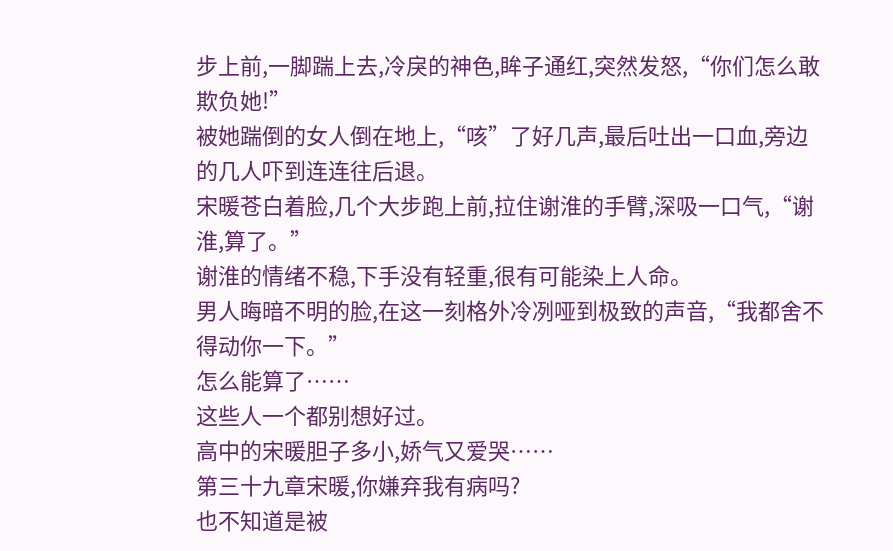步上前,一脚踹上去,冷戾的神色,眸子通红,突然发怒,“你们怎么敢欺负她!”
被她踹倒的女人倒在地上,“咳”了好几声,最后吐出一口血,旁边的几人吓到连连往后退。
宋暖苍白着脸,几个大步跑上前,拉住谢淮的手臂,深吸一口气,“谢淮,算了。”
谢淮的情绪不稳,下手没有轻重,很有可能染上人命。
男人晦暗不明的脸,在这一刻格外冷冽哑到极致的声音,“我都舍不得动你一下。”
怎么能算了……
这些人一个都别想好过。
高中的宋暖胆子多小,娇气又爱哭……
第三十九章宋暖,你嫌弃我有病吗?
也不知道是被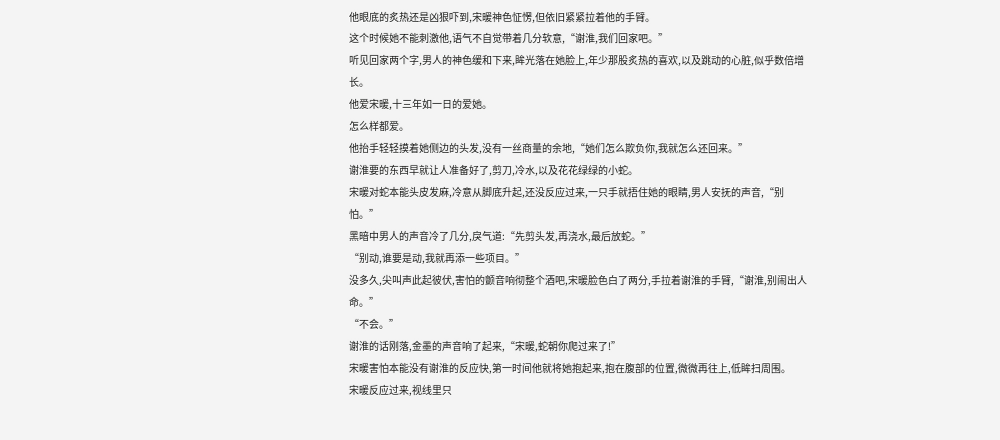他眼底的炙热还是凶狠吓到,宋暖神色怔愣,但依旧紧紧拉着他的手臂。
这个时候她不能刺激他,语气不自觉带着几分软意,“谢淮,我们回家吧。”
听见回家两个字,男人的神色缓和下来,眸光落在她脸上,年少那股炙热的喜欢,以及跳动的心脏,似乎数倍增长。
他爱宋暖,十三年如一日的爱她。
怎么样都爱。
他抬手轻轻摸着她侧边的头发,没有一丝商量的余地,“她们怎么欺负你,我就怎么还回来。”
谢淮要的东西早就让人准备好了,剪刀,冷水,以及花花绿绿的小蛇。
宋暖对蛇本能头皮发麻,冷意从脚底升起,还没反应过来,一只手就捂住她的眼睛,男人安抚的声音,“别怕。”
黑暗中男人的声音冷了几分,戾气道:“先剪头发,再浇水,最后放蛇。”
“别动,谁要是动,我就再添一些项目。”
没多久,尖叫声此起彼伏,害怕的颤音响彻整个酒吧,宋暖脸色白了两分,手拉着谢淮的手臂,“谢淮,别闹出人命。”
“不会。”
谢淮的话刚落,金墨的声音响了起来,“宋暖,蛇朝你爬过来了!”
宋暖害怕本能没有谢淮的反应快,第一时间他就将她抱起来,抱在腹部的位置,微微再往上,低眸扫周围。
宋暖反应过来,视线里只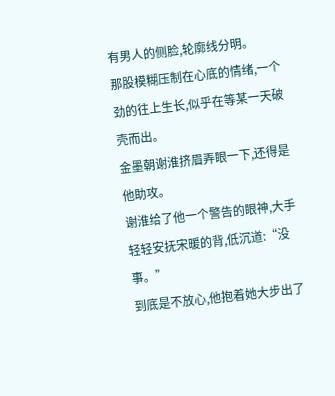有男人的侧脸,轮廓线分明。
那股模糊压制在心底的情绪,一个劲的往上生长,似乎在等某一天破壳而出。
金墨朝谢淮挤眉弄眼一下,还得是他助攻。
谢淮给了他一个警告的眼神,大手轻轻安抚宋暖的背,低沉道:“没事。”
到底是不放心,他抱着她大步出了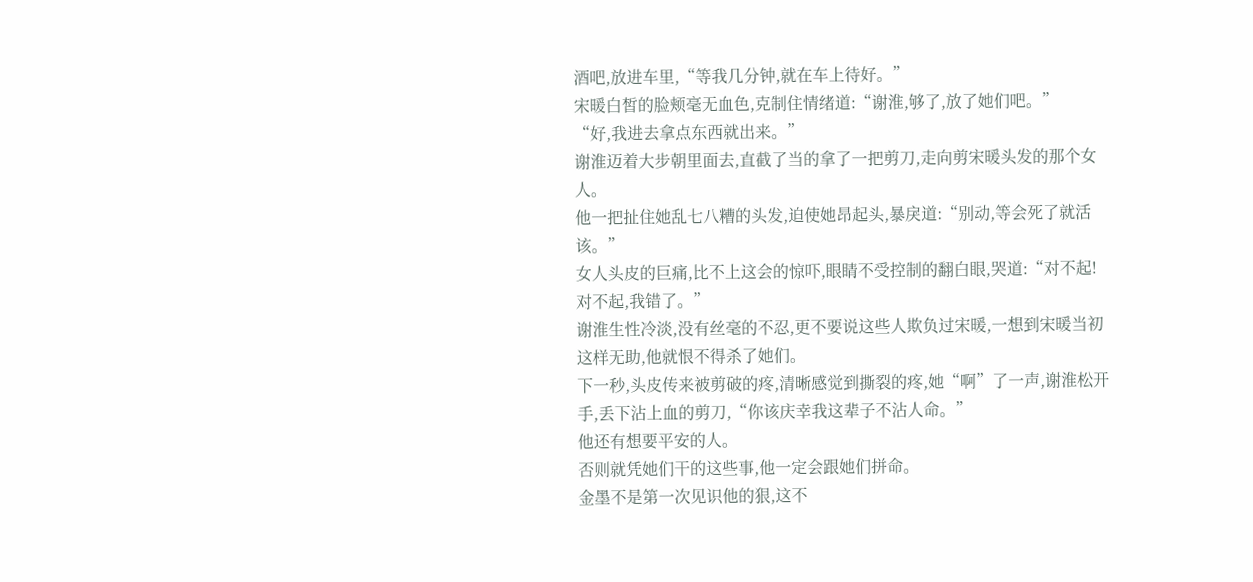酒吧,放进车里,“等我几分钟,就在车上待好。”
宋暖白皙的脸颊毫无血色,克制住情绪道:“谢淮,够了,放了她们吧。”
“好,我进去拿点东西就出来。”
谢淮迈着大步朝里面去,直截了当的拿了一把剪刀,走向剪宋暖头发的那个女人。
他一把扯住她乱七八糟的头发,迫使她昂起头,暴戾道:“别动,等会死了就活该。”
女人头皮的巨痛,比不上这会的惊吓,眼睛不受控制的翻白眼,哭道:“对不起!对不起,我错了。”
谢淮生性冷淡,没有丝毫的不忍,更不要说这些人欺负过宋暖,一想到宋暖当初这样无助,他就恨不得杀了她们。
下一秒,头皮传来被剪破的疼,清晰感觉到撕裂的疼,她“啊”了一声,谢淮松开手,丢下沾上血的剪刀,“你该庆幸我这辈子不沾人命。”
他还有想要平安的人。
否则就凭她们干的这些事,他一定会跟她们拼命。
金墨不是第一次见识他的狠,这不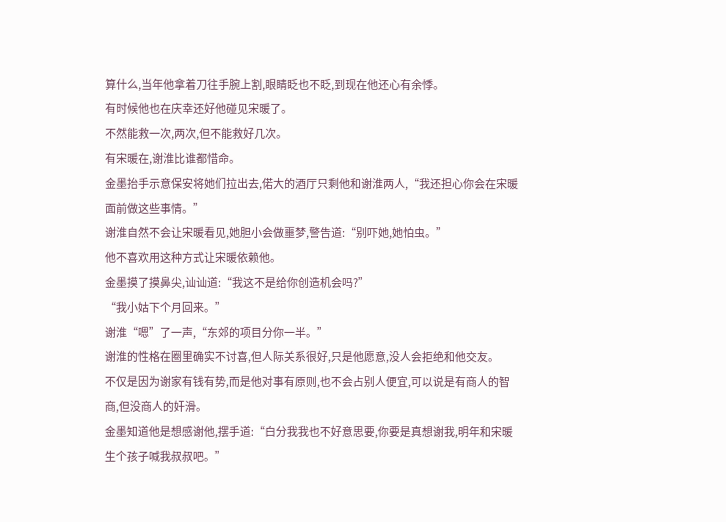算什么,当年他拿着刀往手腕上割,眼睛眨也不眨,到现在他还心有余悸。
有时候他也在庆幸还好他碰见宋暖了。
不然能救一次,两次,但不能救好几次。
有宋暖在,谢淮比谁都惜命。
金墨抬手示意保安将她们拉出去,偌大的酒厅只剩他和谢淮两人,“我还担心你会在宋暖面前做这些事情。”
谢淮自然不会让宋暖看见,她胆小会做噩梦,警告道:“别吓她,她怕虫。”
他不喜欢用这种方式让宋暖依赖他。
金墨摸了摸鼻尖,讪讪道:“我这不是给你创造机会吗?”
“我小姑下个月回来。”
谢淮“嗯”了一声,“东郊的项目分你一半。”
谢淮的性格在圈里确实不讨喜,但人际关系很好,只是他愿意,没人会拒绝和他交友。
不仅是因为谢家有钱有势,而是他对事有原则,也不会占别人便宜,可以说是有商人的智商,但没商人的奸滑。
金墨知道他是想感谢他,摆手道:“白分我我也不好意思要,你要是真想谢我,明年和宋暖生个孩子喊我叔叔吧。”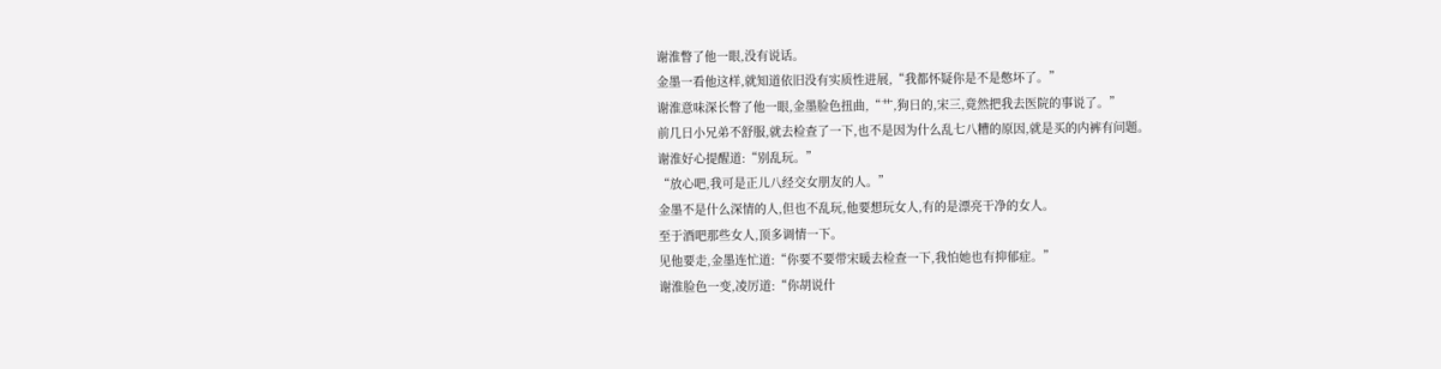谢淮瞥了他一眼,没有说话。
金墨一看他这样,就知道依旧没有实质性进展,“我都怀疑你是不是憋坏了。”
谢淮意味深长瞥了他一眼,金墨脸色扭曲,“艹,狗日的,宋三,竟然把我去医院的事说了。”
前几日小兄弟不舒服,就去检查了一下,也不是因为什么乱七八糟的原因,就是买的内裤有问题。
谢淮好心提醒道:“别乱玩。”
“放心吧,我可是正儿八经交女朋友的人。”
金墨不是什么深情的人,但也不乱玩,他要想玩女人,有的是漂亮干净的女人。
至于酒吧那些女人,顶多调情一下。
见他要走,金墨连忙道:“你要不要带宋暖去检查一下,我怕她也有抑郁症。”
谢淮脸色一变,凌厉道:“你胡说什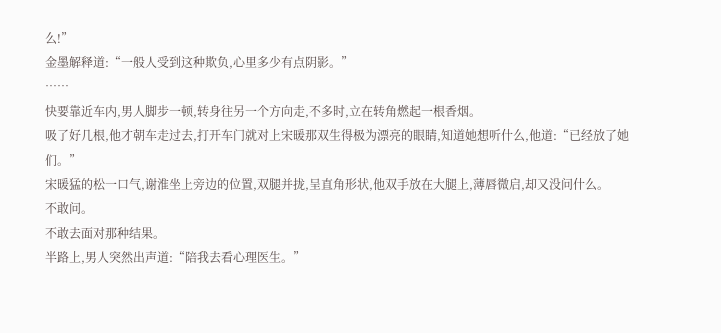么!”
金墨解释道:“一般人受到这种欺负,心里多少有点阴影。”
……
快要靠近车内,男人脚步一顿,转身往另一个方向走,不多时,立在转角燃起一根香烟。
吸了好几根,他才朝车走过去,打开车门就对上宋暖那双生得极为漂亮的眼睛,知道她想听什么,他道:“已经放了她们。”
宋暖猛的松一口气,谢淮坐上旁边的位置,双腿并拢,呈直角形状,他双手放在大腿上,薄唇微启,却又没问什么。
不敢问。
不敢去面对那种结果。
半路上,男人突然出声道:“陪我去看心理医生。”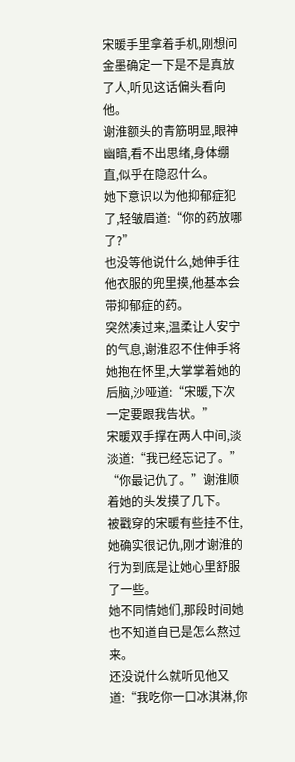宋暖手里拿着手机,刚想问金墨确定一下是不是真放了人,听见这话偏头看向他。
谢淮额头的青筋明显,眼神幽暗,看不出思绪,身体绷直,似乎在隐忍什么。
她下意识以为他抑郁症犯了,轻皱眉道:“你的药放哪了?”
也没等他说什么,她伸手往他衣服的兜里摸,他基本会带抑郁症的药。
突然凑过来,温柔让人安宁的气息,谢淮忍不住伸手将她抱在怀里,大掌掌着她的后脑,沙哑道:“宋暖,下次一定要跟我告状。”
宋暖双手撑在两人中间,淡淡道:“我已经忘记了。”
“你最记仇了。”谢淮顺着她的头发摸了几下。
被戳穿的宋暖有些挂不住,她确实很记仇,刚才谢淮的行为到底是让她心里舒服了一些。
她不同情她们,那段时间她也不知道自已是怎么熬过来。
还没说什么就听见他又道:“我吃你一口冰淇淋,你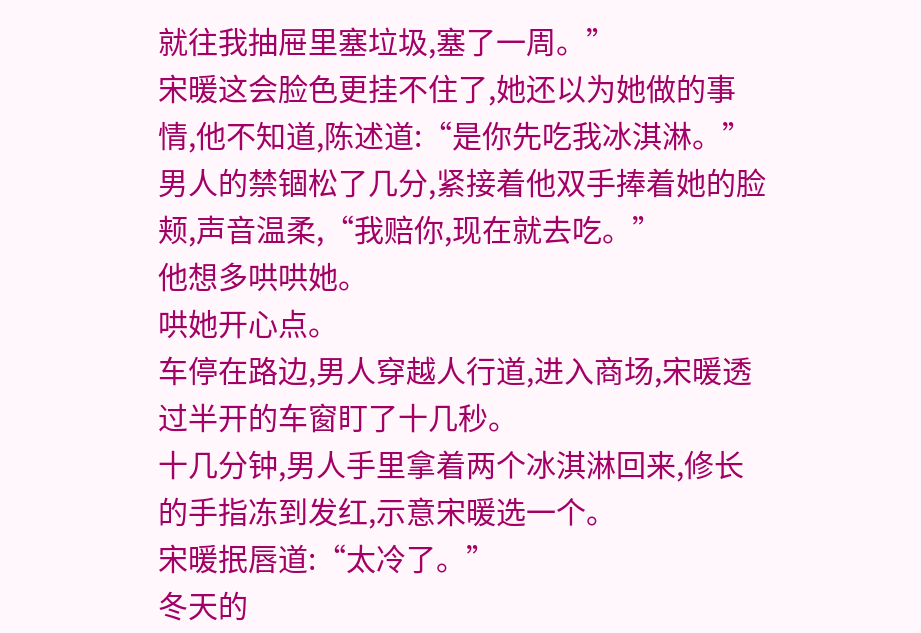就往我抽屉里塞垃圾,塞了一周。”
宋暖这会脸色更挂不住了,她还以为她做的事情,他不知道,陈述道:“是你先吃我冰淇淋。”
男人的禁锢松了几分,紧接着他双手捧着她的脸颊,声音温柔,“我赔你,现在就去吃。”
他想多哄哄她。
哄她开心点。
车停在路边,男人穿越人行道,进入商场,宋暖透过半开的车窗盯了十几秒。
十几分钟,男人手里拿着两个冰淇淋回来,修长的手指冻到发红,示意宋暖选一个。
宋暖抿唇道:“太冷了。”
冬天的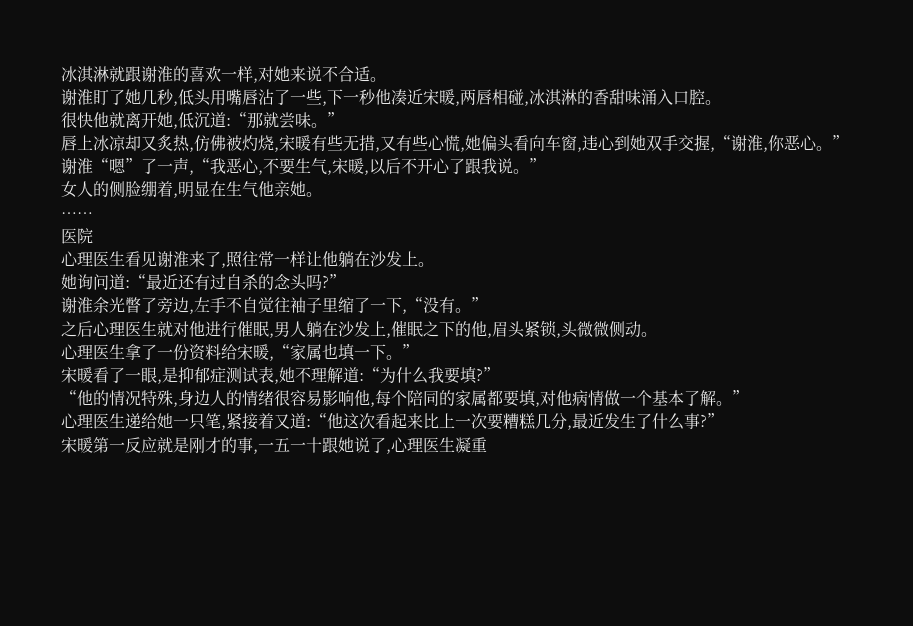冰淇淋就跟谢淮的喜欢一样,对她来说不合适。
谢淮盯了她几秒,低头用嘴唇沾了一些,下一秒他凑近宋暖,两唇相碰,冰淇淋的香甜味涌入口腔。
很快他就离开她,低沉道:“那就尝味。”
唇上冰凉却又炙热,仿佛被灼烧,宋暖有些无措,又有些心慌,她偏头看向车窗,违心到她双手交握,“谢淮,你恶心。”
谢淮“嗯”了一声,“我恶心,不要生气,宋暖,以后不开心了跟我说。”
女人的侧脸绷着,明显在生气他亲她。
……
医院
心理医生看见谢淮来了,照往常一样让他躺在沙发上。
她询问道:“最近还有过自杀的念头吗?”
谢淮余光瞥了旁边,左手不自觉往袖子里缩了一下,“没有。”
之后心理医生就对他进行催眠,男人躺在沙发上,催眠之下的他,眉头紧锁,头微微侧动。
心理医生拿了一份资料给宋暖,“家属也填一下。”
宋暖看了一眼,是抑郁症测试表,她不理解道:“为什么我要填?”
“他的情况特殊,身边人的情绪很容易影响他,每个陪同的家属都要填,对他病情做一个基本了解。”
心理医生递给她一只笔,紧接着又道:“他这次看起来比上一次要糟糕几分,最近发生了什么事?”
宋暖第一反应就是刚才的事,一五一十跟她说了,心理医生凝重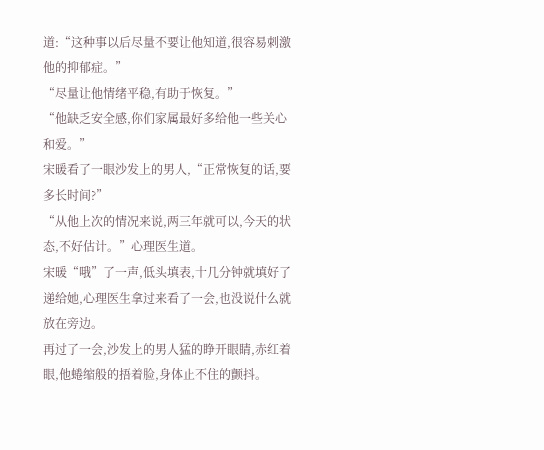道:“这种事以后尽量不要让他知道,很容易刺激他的抑郁症。”
“尽量让他情绪平稳,有助于恢复。”
“他缺乏安全感,你们家属最好多给他一些关心和爱。”
宋暖看了一眼沙发上的男人,“正常恢复的话,要多长时间?”
“从他上次的情况来说,两三年就可以,今天的状态,不好估计。”心理医生道。
宋暖“哦”了一声,低头填表,十几分钟就填好了递给她,心理医生拿过来看了一会,也没说什么就放在旁边。
再过了一会,沙发上的男人猛的睁开眼睛,赤红着眼,他蜷缩般的捂着脸,身体止不住的颤抖。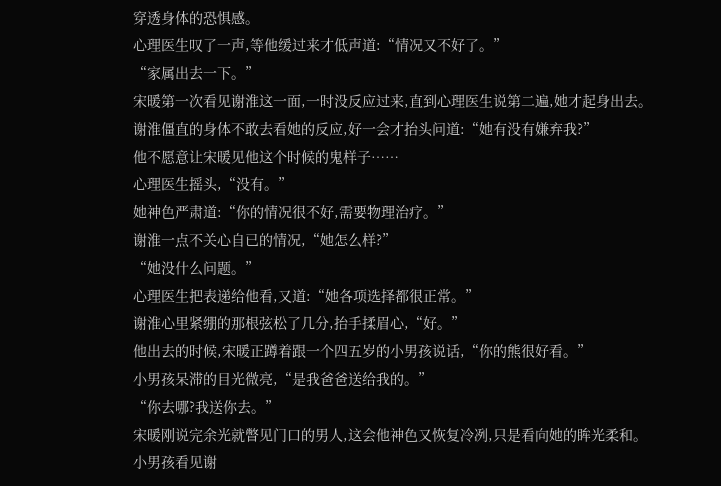穿透身体的恐惧感。
心理医生叹了一声,等他缓过来才低声道:“情况又不好了。”
“家属出去一下。”
宋暖第一次看见谢淮这一面,一时没反应过来,直到心理医生说第二遍,她才起身出去。
谢淮僵直的身体不敢去看她的反应,好一会才抬头问道:“她有没有嫌弃我?”
他不愿意让宋暖见他这个时候的鬼样子……
心理医生摇头,“没有。”
她神色严肃道:“你的情况很不好,需要物理治疗。”
谢淮一点不关心自已的情况,“她怎么样?”
“她没什么问题。”
心理医生把表递给他看,又道:“她各项选择都很正常。”
谢淮心里紧绷的那根弦松了几分,抬手揉眉心,“好。”
他出去的时候,宋暖正蹲着跟一个四五岁的小男孩说话,“你的熊很好看。”
小男孩呆滞的目光微亮,“是我爸爸送给我的。”
“你去哪?我送你去。”
宋暖刚说完余光就瞥见门口的男人,这会他神色又恢复冷冽,只是看向她的眸光柔和。
小男孩看见谢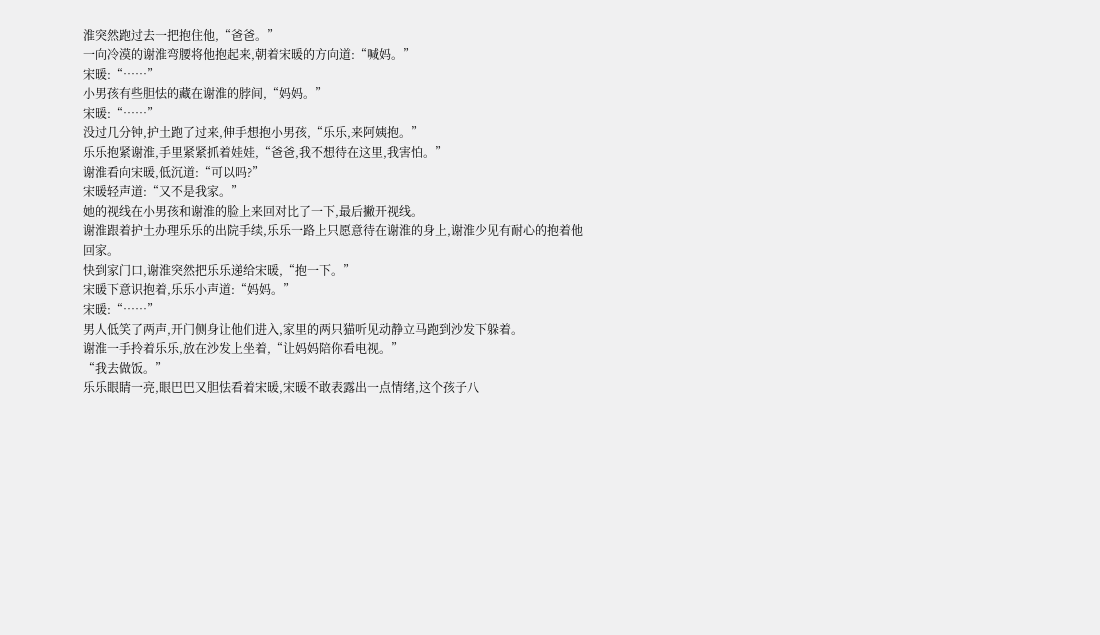淮突然跑过去一把抱住他,“爸爸。”
一向冷漠的谢淮弯腰将他抱起来,朝着宋暖的方向道:“喊妈。”
宋暖:“……”
小男孩有些胆怯的藏在谢淮的脖间,“妈妈。”
宋暖:“……”
没过几分钟,护土跑了过来,伸手想抱小男孩,“乐乐,来阿姨抱。”
乐乐抱紧谢淮,手里紧紧抓着娃娃,“爸爸,我不想待在这里,我害怕。”
谢淮看向宋暖,低沉道:“可以吗?”
宋暖轻声道:“又不是我家。”
她的视线在小男孩和谢淮的脸上来回对比了一下,最后撇开视线。
谢淮跟着护土办理乐乐的出院手续,乐乐一路上只愿意待在谢淮的身上,谢淮少见有耐心的抱着他回家。
快到家门口,谢淮突然把乐乐递给宋暖,“抱一下。”
宋暖下意识抱着,乐乐小声道:“妈妈。”
宋暖:“……”
男人低笑了两声,开门侧身让他们进入,家里的两只猫听见动静立马跑到沙发下躲着。
谢淮一手拎着乐乐,放在沙发上坐着,“让妈妈陪你看电视。”
“我去做饭。”
乐乐眼睛一亮,眼巴巴又胆怯看着宋暖,宋暖不敢表露出一点情绪,这个孩子八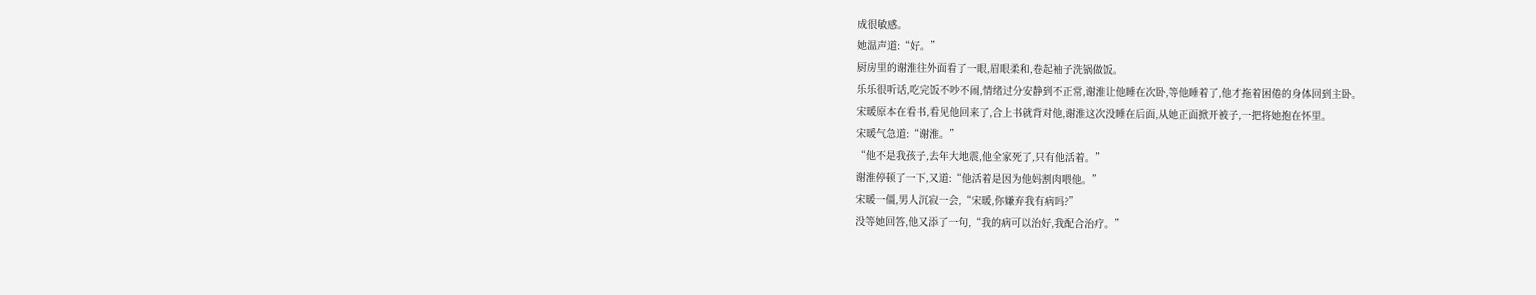成很敏感。
她温声道:“好。”
厨房里的谢淮往外面看了一眼,眉眼柔和,卷起袖子洗锅做饭。
乐乐很听话,吃完饭不吵不闹,情绪过分安静到不正常,谢淮让他睡在次卧,等他睡着了,他才拖着困倦的身体回到主卧。
宋暖原本在看书,看见他回来了,合上书就背对他,谢淮这次没睡在后面,从她正面掀开被子,一把将她抱在怀里。
宋暖气急道:“谢淮。”
“他不是我孩子,去年大地震,他全家死了,只有他活着。”
谢淮停顿了一下,又道:“他活着是因为他妈割肉喂他。”
宋暖一僵,男人沉寂一会,“宋暖,你嫌弃我有病吗?”
没等她回答,他又添了一句,“我的病可以治好,我配合治疗。”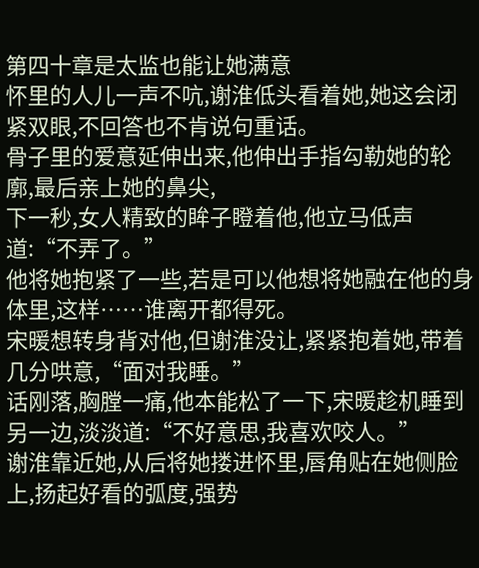第四十章是太监也能让她满意
怀里的人儿一声不吭,谢淮低头看着她,她这会闭紧双眼,不回答也不肯说句重话。
骨子里的爱意延伸出来,他伸出手指勾勒她的轮廓,最后亲上她的鼻尖,
下一秒,女人精致的眸子瞪着他,他立马低声道:“不弄了。”
他将她抱紧了一些,若是可以他想将她融在他的身体里,这样……谁离开都得死。
宋暖想转身背对他,但谢淮没让,紧紧抱着她,带着几分哄意,“面对我睡。”
话刚落,胸膛一痛,他本能松了一下,宋暖趁机睡到另一边,淡淡道:“不好意思,我喜欢咬人。”
谢淮靠近她,从后将她搂进怀里,唇角贴在她侧脸上,扬起好看的弧度,强势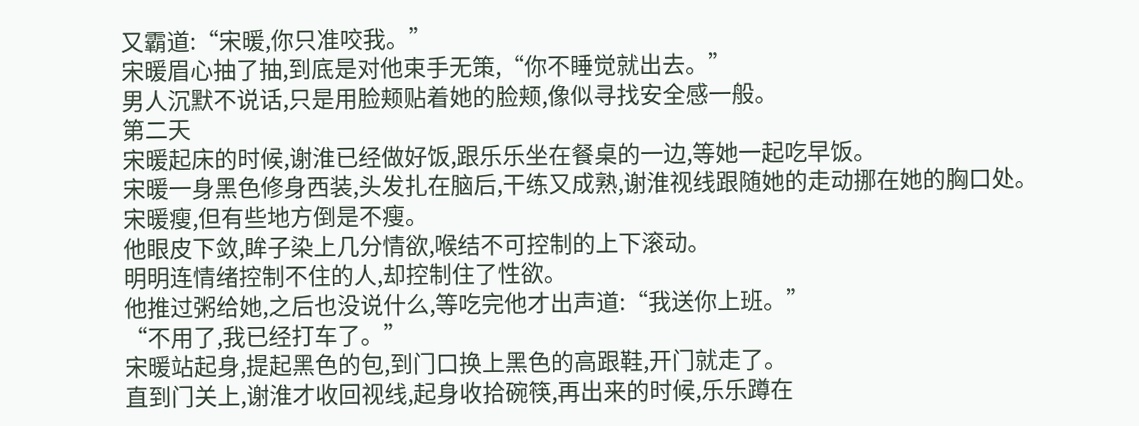又霸道:“宋暖,你只准咬我。”
宋暖眉心抽了抽,到底是对他束手无策,“你不睡觉就出去。”
男人沉默不说话,只是用脸颊贴着她的脸颊,像似寻找安全感一般。
第二天
宋暖起床的时候,谢淮已经做好饭,跟乐乐坐在餐桌的一边,等她一起吃早饭。
宋暖一身黑色修身西装,头发扎在脑后,干练又成熟,谢淮视线跟随她的走动挪在她的胸口处。
宋暖瘦,但有些地方倒是不瘦。
他眼皮下敛,眸子染上几分情欲,喉结不可控制的上下滚动。
明明连情绪控制不住的人,却控制住了性欲。
他推过粥给她,之后也没说什么,等吃完他才出声道:“我送你上班。”
“不用了,我已经打车了。”
宋暖站起身,提起黑色的包,到门口换上黑色的高跟鞋,开门就走了。
直到门关上,谢淮才收回视线,起身收拾碗筷,再出来的时候,乐乐蹲在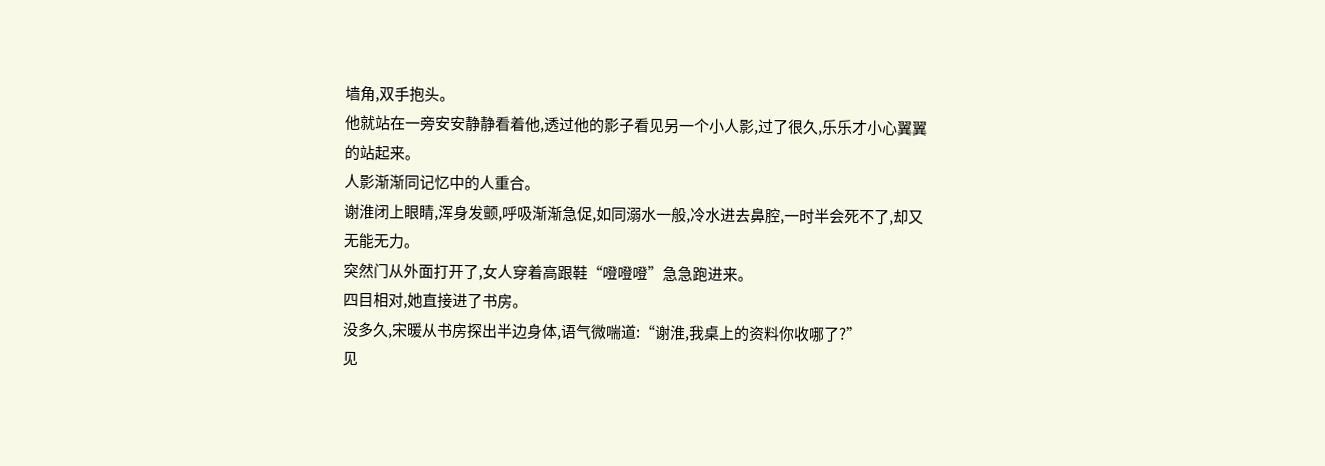墙角,双手抱头。
他就站在一旁安安静静看着他,透过他的影子看见另一个小人影,过了很久,乐乐才小心翼翼的站起来。
人影渐渐同记忆中的人重合。
谢淮闭上眼睛,浑身发颤,呼吸渐渐急促,如同溺水一般,冷水进去鼻腔,一时半会死不了,却又无能无力。
突然门从外面打开了,女人穿着高跟鞋“噔噔噔”急急跑进来。
四目相对,她直接进了书房。
没多久,宋暖从书房探出半边身体,语气微喘道:“谢淮,我桌上的资料你收哪了?”
见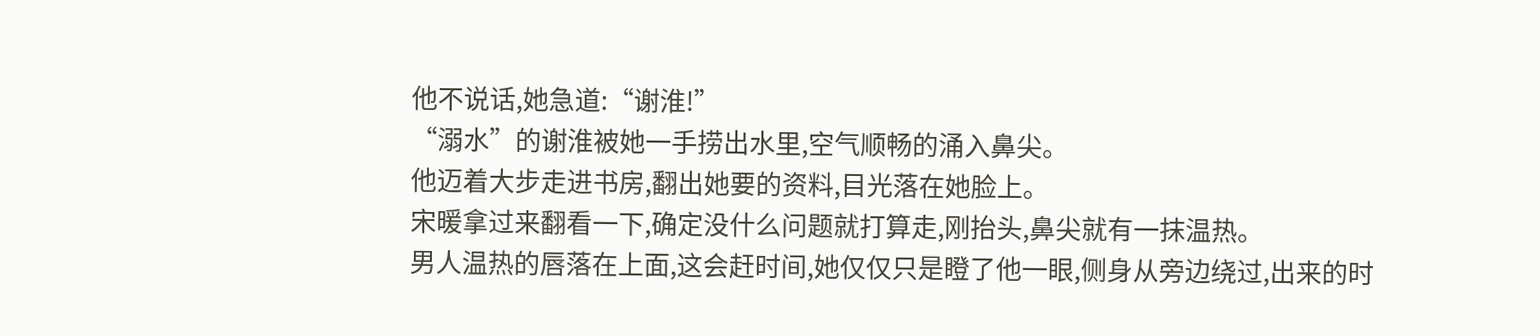他不说话,她急道:“谢淮!”
“溺水”的谢淮被她一手捞出水里,空气顺畅的涌入鼻尖。
他迈着大步走进书房,翻出她要的资料,目光落在她脸上。
宋暖拿过来翻看一下,确定没什么问题就打算走,刚抬头,鼻尖就有一抹温热。
男人温热的唇落在上面,这会赶时间,她仅仅只是瞪了他一眼,侧身从旁边绕过,出来的时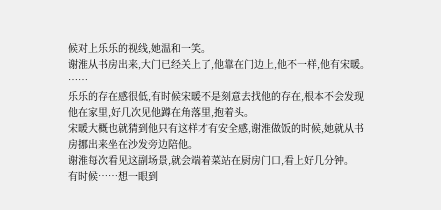候对上乐乐的视线,她温和一笑。
谢淮从书房出来,大门已经关上了,他靠在门边上,他不一样,他有宋暖。
……
乐乐的存在感很低,有时候宋暖不是刻意去找他的存在,根本不会发现他在家里,好几次见他蹲在角落里,抱着头。
宋暖大概也就猜到他只有这样才有安全感,谢淮做饭的时候,她就从书房挪出来坐在沙发旁边陪他。
谢淮每次看见这副场景,就会端着菜站在厨房门口,看上好几分钟。
有时候……想一眼到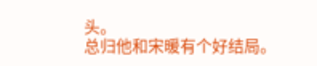头。
总归他和宋暖有个好结局。